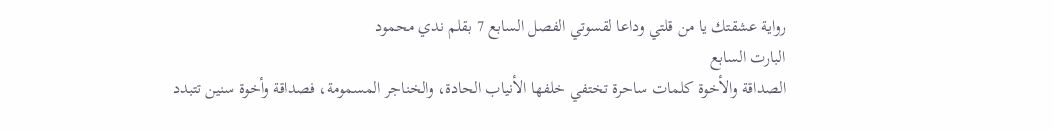رواية عشقتك يا من قلتي وداعا لقسوتي الفصل السابع 7 بقلم ندي محمود
البارت السابع
الصداقة والأخوة كلمات ساحرة تختفي خلفها الأنياب الحادة، والخناجر المسمومة، فصداقة وأخوة سنين تتبدد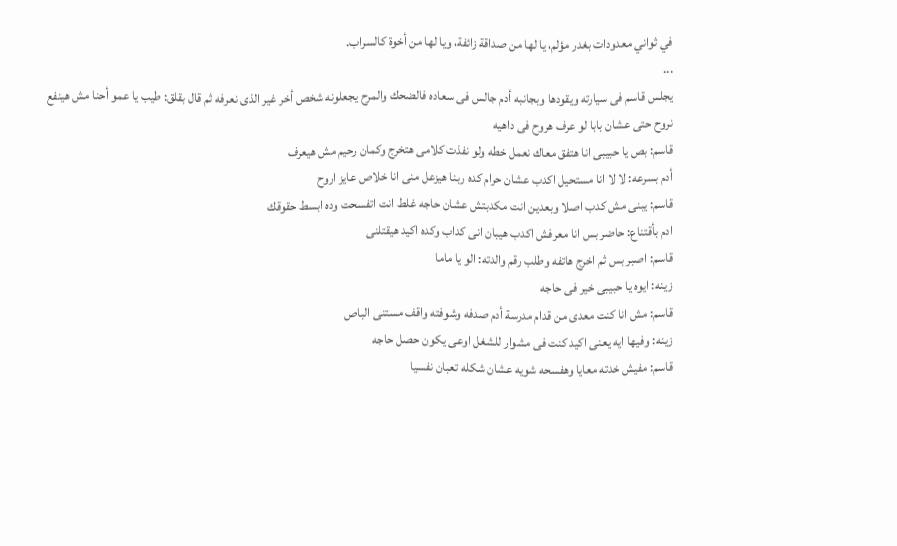في ثواني معدودات بغدر مؤلم، يا لها من صداقة زائفة، ويا لها من أخوة كالسراب.
...
يجلس قاسم فى سيارته ويقودها وبجانبه أدم جالس فى سعاده فالضحك والمرح يجعلونه شخص أخر غير الذى نعرفه ثم قال بقلق: طيب يا عمو أحنا مش هينفع نروح حتى عشان بابا لو عرف هروح فى داهيه
قاسم: بص يا حبيبى انا هتفق معاك نعمل خطه ولو نفذت كلامى هتخرج وكمان رحيم مش هيعرف
أدم بسرعه: لا لا انا مستحيل اكدب عشان حرام كده ربنا هيزعل منى انا خلاص عايز اروح
قاسم: يبنى مش كدب اصلا وبعدين انت مكدبتش عشان حاجه غلط انت اتفسحت وده ابسط حقوقك
ادم بأقتناع: حاضر بس انا معرفش اكدب هيبان انى كداب وكده اكيد هيقتلنى
قاسم: اصبر بس ثم اخرج هاتفه وطلب رقم والدته: الو يا ماما
زينه: ايوه يا حبيبى خير فى حاجه
قاسم: مش انا كنت معدى من قدام مدرسة أدم صدفه وشوفته واقف مستنى الباص
زينه: وفيها ايه يعنى اكيد كنت فى مشوار للشغل اوعى يكون حصل حاجه
قاسم: مفيش خدته معايا وهفسحه شويه عشان شكله تعبان نفسيا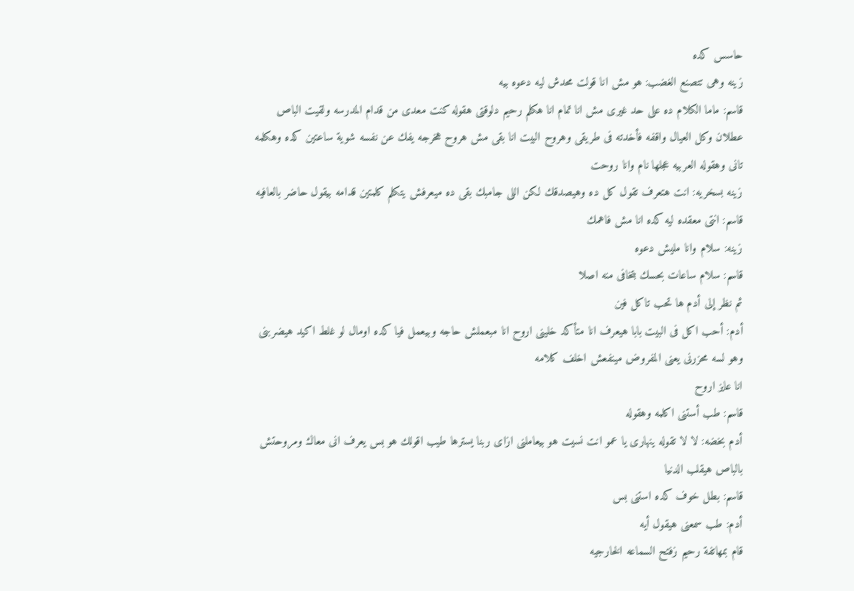حاسس كده
زينه وهى تتصنع الغضب: هو مش انا قولت محدش ليه دعوه بيه
قاسم: ماما الكلام ده على حد غيرى مش انا تمام انا هكلم رحيم دلوقتى هقوله كنت معدى من قدام المدرسه ولقيت الباص عطلان وكل العيال واقفه فأخدته فى طريقى وهروح البيت انا بقى مش هروح هخرجه يفك عن نفسه شوية ساعتين كده وهكلمه تانى وهقوله العربيه عجلها نام وانا روحت
زينه بسخريه: انت هتعرف تقول كل ده وهيصدقك لكن اللى جامبك بقى ده ميعرفش يتكلم كلمتين قدامه بيقول حاضر بالعافيه
قاسم: انتى معقده ليه كده انا مش فاهمك
زينه: سلام وانا مليش دعوه
قاسم: سلام ساعات بحسك بتخافى منه اصلا
ثم نظر إلى أدم ها تحب تاكل فين
أدم: أحب اكل فى البيت بابا هيعرف انا متأكد خلينى اروح انا مبعملش حاجه وبيعمل فيا كده اومال لو غلط اكيد هيضربنى وهو لسه محزرنى يعنى المفروض مينفعش اخلف كلامه
انا عايز اروح
قاسم: طب أستنى اكلمه وهقوله
أدم بخضه: لا لا تقوله ينهارى يا عمو انت نسيت هو بيعاملنى ازاى ربنا يسترها طيب اقولك هو بس يعرف انى معاك ومروحتش بالباص هيقلب الدنيا
قاسم: بطل خوف كده استنى بس
أدم: طب سمعنى هيقول أيه
قام بمهاتفة رحيم زفتح السماعه الخارجيه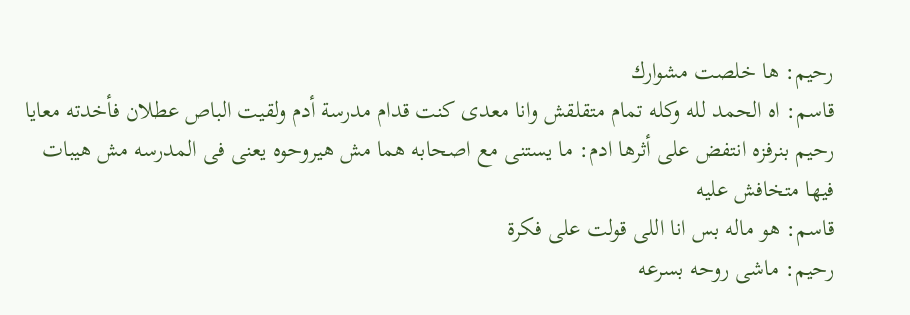رحيم: ها خلصت مشوارك
قاسم: اه الحمد لله وكله تمام متقلقش وانا معدى كنت قدام مدرسة أدم ولقيت الباص عطلان فأخدته معايا
رحيم بنرفزه انتفض على أثرها ادم: ما يستنى مع اصحابه هما مش هيروحوه يعنى فى المدرسه مش هيبات فيها متخافش عليه
قاسم: هو ماله بس انا اللى قولت على فكرة
رحيم: ماشى روحه بسرعه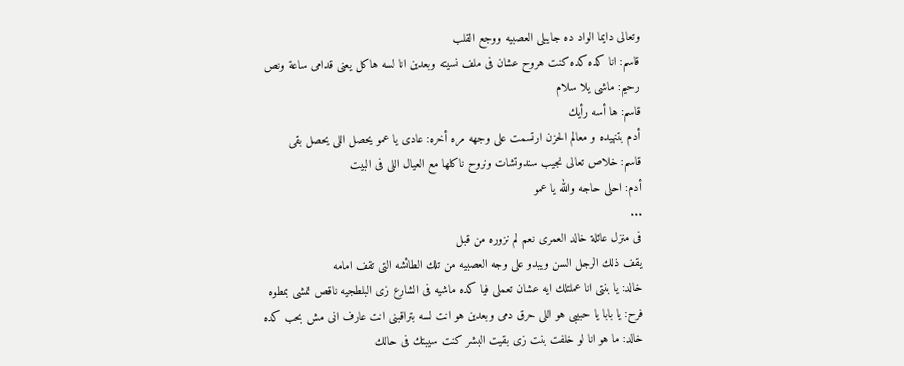وتعالى دايما الواد ده جايبلى العصبيه ووجع القلب
قاسم: انا كده كده كنت هروح عشان فى ملف نسيته وبعدين انا لسه هاكل يعنى قدامى ساعة ونص
رحيم: ماشى يلا سلام
قاسم: ها أسه رأيك
أدم بتنهيده و معالم الحزن ارتسمت على وجهه مره أخره: عادى يا عمو يحصل اللى يحصل بقى
قاسم: خلاص تعالى نجيب سندوتشات ونروح ناكلها مع العيال اللى فى البيت
أدم: احلى حاجه والله يا عمو
...
فى منزل عائلة خالد العمرى نعم لم نزوره من قبل
يقف ذلك الرجل السن ويبدو على وجه العصبيه من تلك الطائشه التى تقف امامه
خالد: يا بنتى انا عملتلك ايه عشان تعملى فيا كده ماشيه فى الشارع زى البلطجيه ناقص تمشى بمطوه
فرح: يا بابا يا حبيبى هو اللى حرق دمى وبعدين هو انت لسه بتراقبنى انت عارف انى مش بحب كده
خالد: ما هو انا لو خلفت بنت زى بقيت البشر كنت سيبتك فى حالك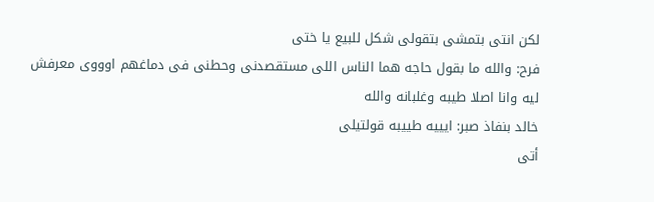لكن انتى بتمشى بتقولى شكل للبيع يا ختى
فرح: والله ما بقول حاجه هما الناس اللى مستقصدنى وحطنى فى دماغهم اوووى معرفش ليه وانا اصلا طيبه وغلبانه والله
خالد بنفاذ صبر: ايييه طييبه قولتيلى
أتى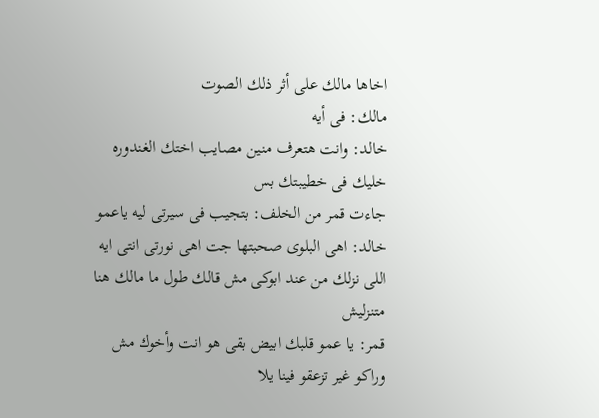اخاها مالك على أثر ذلك الصوت
مالك: فى أيه
خالد: وانت هتعرف منين مصايب اختك الغندوره خليك فى خطيبتك بس
جاءت قمر من الخلف: بتجيب فى سيرتى ليه ياعمو
خالد: اهى البلوى صحبتها جت اهى نورتى انتى ايه اللى نزلك من عند ابوكى مش قالك طول ما مالك هنا متنزليش
قمر: يا عمو قلبك ابيض بقى هو انت وأخوك مش وراكو غير تزعقو فينا يلا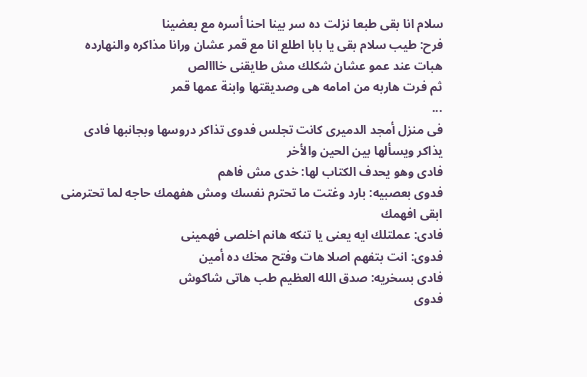سلام انا بقى طبعا نزلت ده سر بينا احنا أسره مع بعضينا
فرح: طيب سلام بقى يا بابا اطلع انا مع قمر عشان ورانا مذاكره والنهارده هبات عند عمو عشان شكلك مش طايقنى خااالص
ثم فرت هاربه من امامه هى وصديقتها وابنة عمها قمر
...
فى منزل أمجد الدميرى كانت تجلس فدوى تذاكر دروسها وبجانبها فادى يذاكر ويسألها بين الحين والأخر
فادى وهو يحدف الكتاب لها: خدى مش فاهم
فدوى بعصبيه: بارد وغتت ما تحترم نفسك ومش هفهمك حاجه لما تحترمنى ابقى افهمك
فادى: عملتلك ايه يعنى يا تنكه هانم اخلصى فهمينى
فدوى: انت بتفهم اصلا هات وفتح مخك ده أمين
فادى بسخريه: صدق الله العظيم طب هاتى شاكوش
فدوى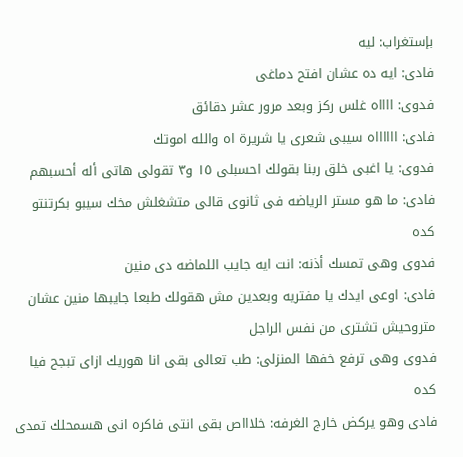بإستغراب: ليه
فادى: ايه ده عشان افتح دماغى
فدوى: ااااه غلس ركز وبعد مرور عشر دقائق
فادى: ااااااه سيبى شعرى يا شريرة اه والله اموتك
فدوى: يا اغبى خلق ربنا بقولك احسبلى ١٥ و٣ تقولى هاتى أله أحسبهم
فادى: ما هو مستر الرياضه فى ثانوى قالى متشغلش مخك سيبو بكرتنتو كده
فدوى وهى تمسك أذنه: انت ايه جايب اللماضه دى منين
فادى: اوعى ايدك يا مفتريه وبعدين مش هقولك طبعا جايبها منين عشان متروحيش تشترى من نفس الراجل
فدوى وهى ترفع خفها المنزلى: طب تعالى بقى انا هوريك ازاى تبجح فيا كده
فادى وهو يركض خارج الغرفه: خلاااص بقى انتى فاكره انى هسمحلك تمدى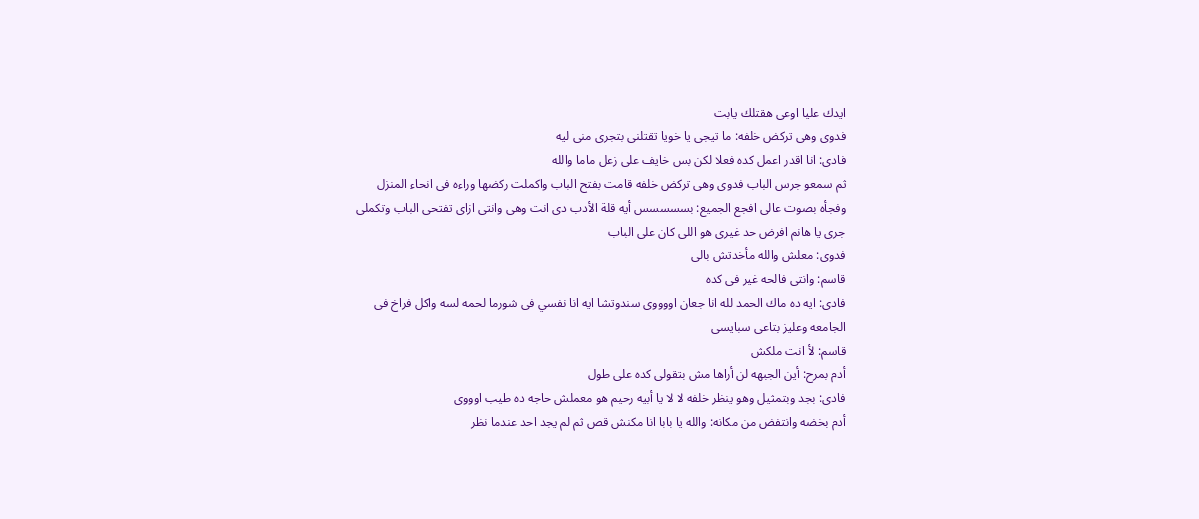ايدك عليا اوعى هقتلك يابت
فدوى وهى تركض خلفه: ما تيجى يا خويا تقتلنى بتجرى منى ليه
فادى: انا اقدر اعمل كده فعلا لكن بس خايف على زعل ماما والله
ثم سمعو جرس الباب فدوى وهى تركض خلفه قامت بفتح الباب واكملت ركضها وراءه فى انحاء المنزل وفجأه بصوت عالى افجع الجميع: بسسسسس أيه قلة الأدب دى انت وهى وانتى ازاى تفتحى الباب وتكملى جرى يا هانم افرض حد غيرى هو اللى كان على الباب
فدوى: معلش والله مأخدتش بالى
قاسم: وانتى فالحه غير فى كده
فادى: ايه ده ماك الحمد لله انا جعان اووووى سندوتشا ايه انا نفسي فى شورما لحمه لسه واكل فراخ فى الجامعه وعليز بتاعى سبايسى
قاسم: لأ انت ملكش
أدم بمرح: أين الجبهه لن أراها مش بتقولى كده على طول
فادى: بجد وبتمثيل وهو ينظر خلفه لا لا يا أبيه رحيم هو معملش حاجه ده طيب اوووى
أدم بخضه وانتفض من مكانه: والله يا بابا انا مكنش قص ثم لم يجد احد عندما نظر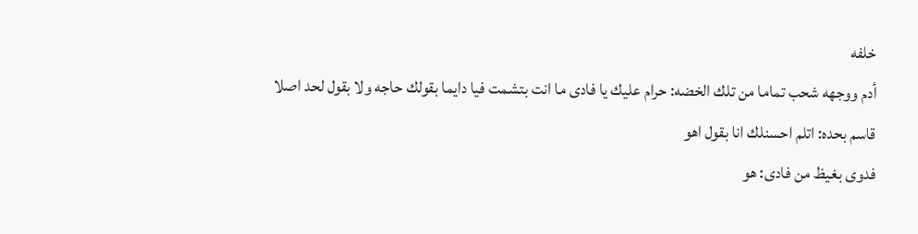خلفه
أدم ووجهه شحب تماما من تلك الخضه: حرام عليك يا فادى ما انت بتشمت فيا دايما بقولك حاجه ولا بقول لحد اصلا
قاسم بحده: اتلم احسنلك انا بقول اهو
فدوى بغيظ من فادى: هو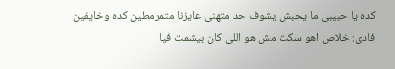كده يا حبيبى ما يحبش يشوف حد متهنى عايزنا متمرمطين كده وخايفين
فادى: خلاص اهو سكت مش هو اللى كان بيشمت فيا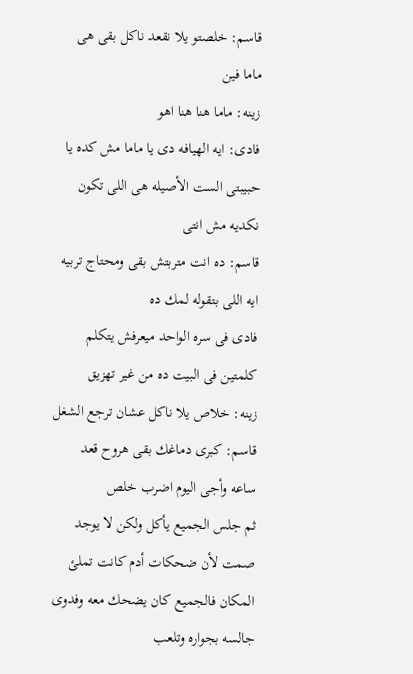قاسم: خلصتو يلا نقعد ناكل بقى هى ماما فين
زينه: ماما هنا هنا اهو
فادى: ايه الهيافه دى يا ماما مش كده يا حبيبتى الست الأصيله هى اللى تكون نكديه مش انتى
قاسم: ده انت متربتش بقى ومحتاج تربيه ايه اللى بتقوله لمك ده
فادى فى سره الواحد ميعرفش يتكلم كلمتين فى البيت ده من غير تهزيق
زينه: خلاص يلا ناكل عشان ترجع الشغل
قاسم: كبرى دماغك بقى هروح قعد ساعه وأجى اليوم اضرب خلص
ثم جلس الجميع يأكل ولكن لا يوجد صمت لأن ضحكات أدم كانت تملئ المكان فالجميع كان يضحك معه وفدوى جالسه بجواره وتلعب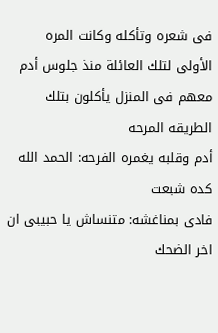فى شعره وتأكله وكانت المره الأولى لتلك العائلة منذ جلوس أدم معهم فى المنزل يأكلون بتلك الطريقه المرحه
أدم وقلبه يغمره الفرحه: الحمد الله كده شبعت
فادى بمناغشه: متنساش يا حبيبى ان اخر الضحك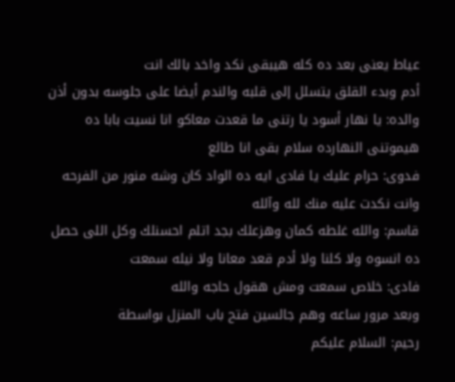عياط يعنى بعد ده كله هيبقى نكد واخد بالك انت
أدم وبدء القلق يتسلل إلى قلبه والندم أيضا على جلوسه بدون أذن والده: يا نهار أسود يا رتنى ما قعدت معاكو انا نسيت بابا ده هيموتنى النهارده سلام بقى انا طالع
فدوى: حرام عليك يا فادى ايه ده الواد كان وشه منور من الفرحه وانت نكدت عليه منك لله وآلله
قاسم: والله غلطه كمان وهزعلك بجد اتلم احسنلك وكل اللى حصل ده انسوه ولا كلنا ولا أدم قعد معانا ولا نيله سمعت
فادى: خلاص سمعت ومش هقول حاجه والله
وبعد مرور ساعه وهم جالسين فتح باب المنزل بواسطة
رحيم: السلام عليكم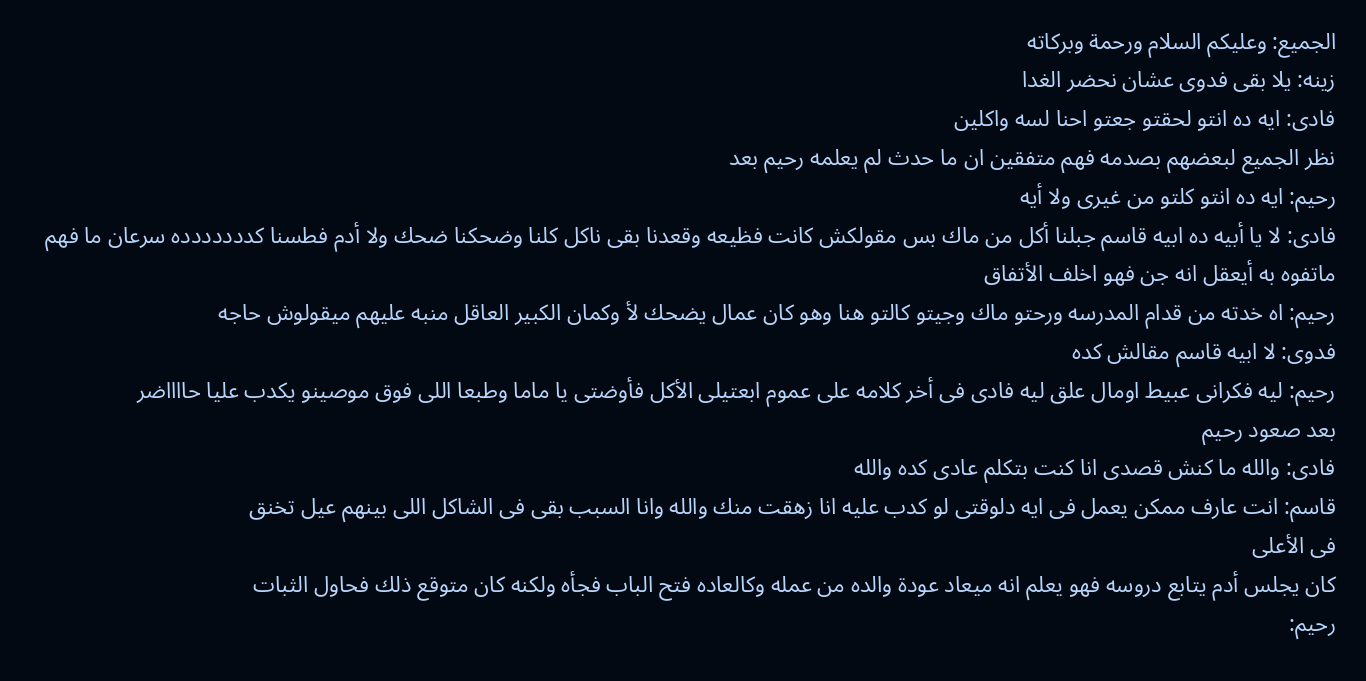الجميع: وعليكم السلام ورحمة وبركاته
زينه: يلا بقى فدوى عشان نحضر الغدا
فادى: ايه ده انتو لحقتو جعتو احنا لسه واكلين
نظر الجميع لبعضهم بصدمه فهم متفقين ان ما حدث لم يعلمه رحيم بعد
رحيم: ايه ده انتو كلتو من غيرى ولا أيه
فادى: لا يا أبيه ده ابيه قاسم جبلنا أكل من ماك بس مقولكش كانت فظيعه وقعدنا بقى ناكل كلنا وضحكنا ضحك ولا أدم فطسنا كددددددده سرعان ما فهم ماتفوه به أيعقل انه جن فهو اخلف الأتفاق
رحيم: اه خدته من قدام المدرسه ورحتو ماك وجيتو كالتو هنا وهو كان عمال يضحك لأ وكمان الكبير العاقل منبه عليهم ميقولوش حاجه
فدوى: لا ابيه قاسم مقالش كده
رحيم: ليه فكرانى عبيط اومال علق ليه فادى فى أخر كلامه على عموم ابعتيلى الأكل فأوضتى يا ماما وطبعا اللى فوق موصينو يكدب عليا حااااضر
بعد صعود رحيم
فادى: والله ما كنش قصدى انا كنت بتكلم عادى كده والله
قاسم: انت عارف ممكن يعمل فى ايه دلوقتى لو كدب عليه انا زهقت منك والله وانا السبب بقى فى الشاكل اللى بينهم عيل تخنق
فى الأعلى
كان يجلس أدم يتابع دروسه فهو يعلم انه ميعاد عودة والده من عمله وكالعاده فتح الباب فجأه ولكنه كان متوقع ذلك فحاول الثبات
رحيم: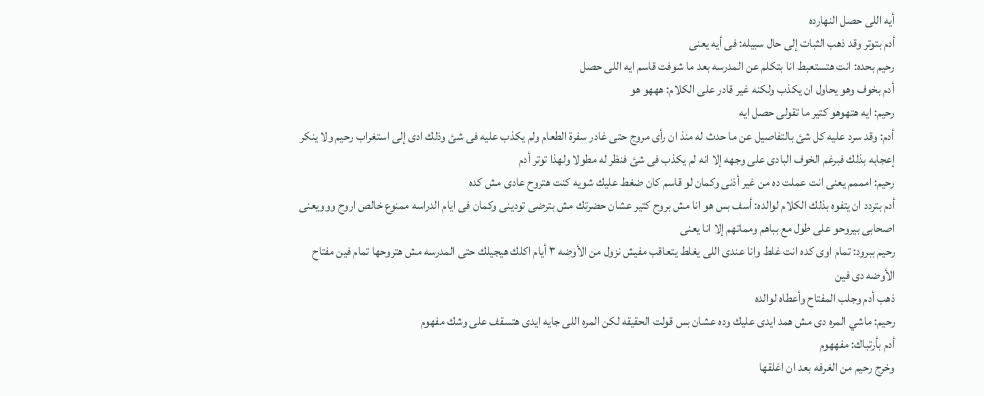أيه اللى حصل النهارده
أدم بتوتر وقد ذهب الثبات إلى حال سبيله: فى أيه يعنى
رحيم بحده: انت هتستعبط انا بتكلم عن المدرسه بعد ما شوفت قاسم ايه اللى حصل
أدم بخوف وهو يحاول ان يكذب ولكنه غير قادر على الكلام: هههو هو
رحيم: ايه هتهوهو كتير ما تقولى حصل ايه
أدم: وقد سرد عليه كل شئ بالتفاصيل عن ما حدث له منذ ان رأى مروج حتى غادر سفرة الطعام ولم يكذب عليه فى شئ وذلك ادى إلى استغراب رحيم ولا ينكر إعجابه بذلك فبرغم الخوف البادى على وجهه إلا انه لم يكذب فى شئ فنظر له مطولا ولهذا توتر أدم
رحيم: امممم يعنى انت عملت ده من غير أذنى وكمان لو قاسم كان ضغط عليك شويه كنت هتروح عادى مش كده
أدم بتردد ان يتفوه بذلك الكلام لوالده: أسف بس هو انا مش بروح كتير عشان حضرتك مش بترضى تودينى وكمان فى ايام الدراسه ممنوع خالص اروح ووويعنى اصحابى بيروحو على طول مع بباهم ومماتهم إلا انا يعنى
رحيم ببرود: تمام اوى كده انت غلط وانا عندى اللى يغلط يتعاقب مفيش نزول من الأوضه ٣ أيام اكلك هيجيلك حتى المدرسه مش هتروحها تمام فين مفتاح الأوضه دى فين
ذهب أدم وجلب المفتاح وأعطاه لوالده
رحيم: ماشي المره دى مش همد ايدى عليك وده عشان بس قولت الحقيقه لكن المره اللى جايه ايدى هتسقف على وشك مفهوم
أدم بأرتباك: مفههوم
وخرج رحيم من الغرفه بعد ان اغلقها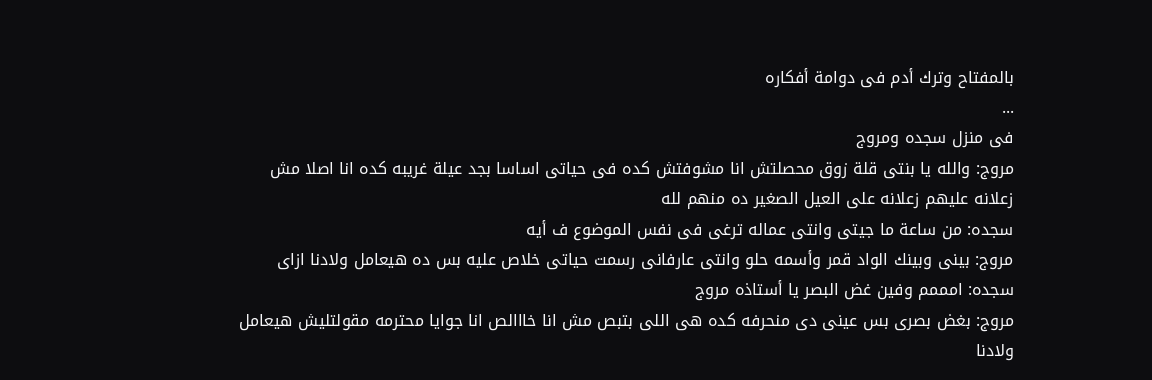بالمفتاح وترك أدم فى دوامة أفكاره
...
فى منزل سجده ومروج
مروج: والله يا بنتى قلة زوق محصلتش انا مشوفتش كده فى حياتى اساسا بجد عيلة غريبه كده انا اصلا مش زعلانه عليهم زعلانه على العيل الصغير ده منهم لله
سجده: من ساعة ما جيتى وانتى عماله ترغى فى نفس الموضوع ف أيه
مروج: بينى وبينك الواد قمر وأسمه حلو وانتى عارفانى رسمت حياتى خلاص عليه بس ده هيعامل ولادنا ازاى
سجده: امممم وفين غض البصر يا أستاذه مروج
مروج: بغض بصرى بس عينى دى منحرفه كده هى اللى بتبص مش انا خااالص انا جوايا محترمه مقولتليش هيعامل ولادنا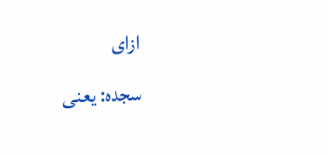ازاى
سجده: يعنى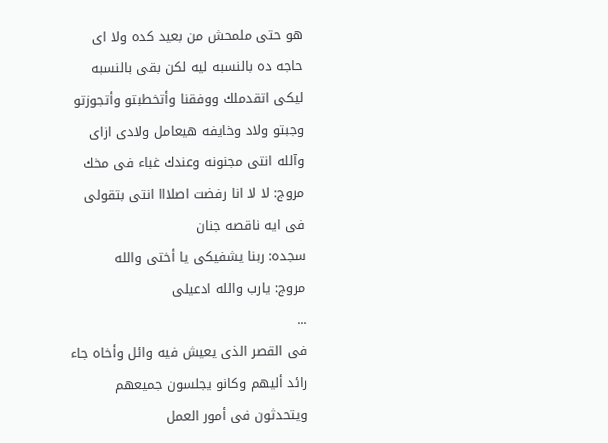هو حتى ملمحش من بعيد كده ولا اى حاجه ده بالنسبه ليه لكن بقى بالنسبه ليكى اتقدملك ووفقنا وأتخطبتو وأتجوزتو وجبتو ولاد وخايفه هيعامل ولادى ازاى وآلله انتى مجنونه وعندك غباء فى مخك
مروج: لا لا انا رفضت اصلااا انتى بتقولى فى ايه ناقصه جنان
سجده: ربنا يشفيكى يا أختى والله
مروج: يارب والله ادعيلى
...
فى القصر الذى يعيش فيه وائل وأخاه جاء رائد أليهم وكانو يجلسون جميعهم ويتحدثون فى أمور العمل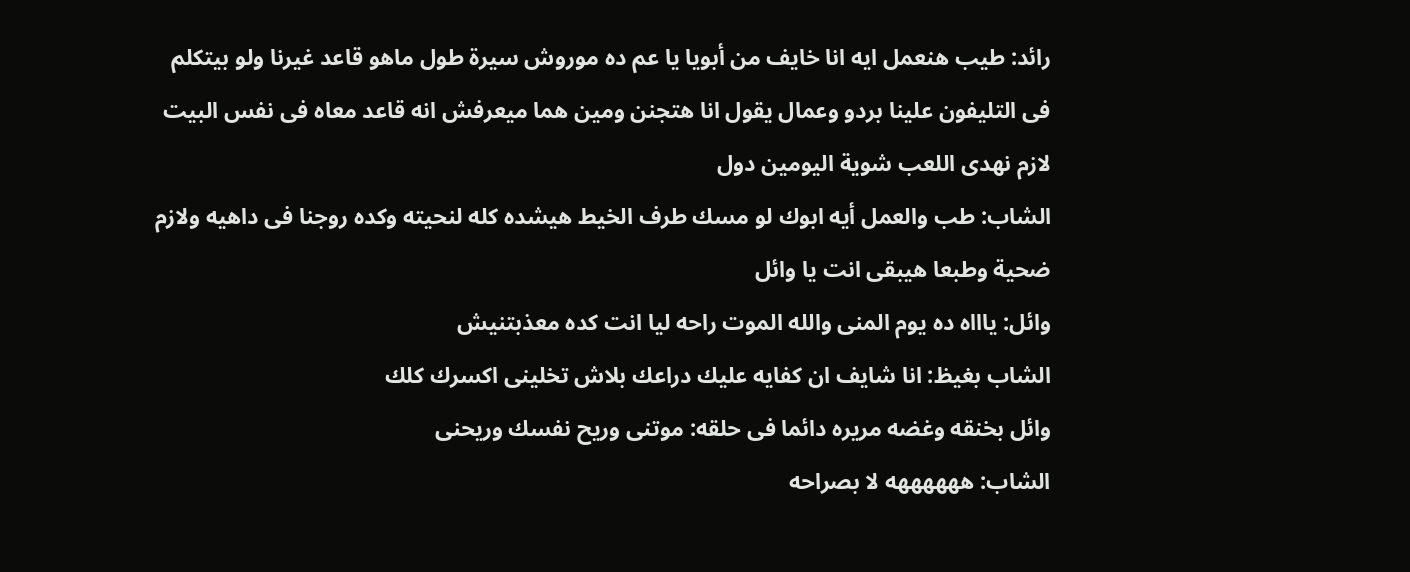رائد: طيب هنعمل ايه انا خايف من أبويا يا عم ده موروش سيرة طول ماهو قاعد غيرنا ولو بيتكلم فى التليفون علينا بردو وعمال يقول انا هتجنن ومين هما ميعرفش انه قاعد معاه فى نفس البيت لازم نهدى اللعب شوية اليومين دول
الشاب: طب والعمل أيه ابوك لو مسك طرف الخيط هيشده كله لنحيته وكده روجنا فى داهيه ولازم ضحية وطبعا هيبقى انت يا وائل
وائل: ياااه ده يوم المنى والله الموت راحه ليا انت كده معذبتنيش
الشاب بغيظ: انا شايف ان كفايه عليك دراعك بلاش تخلينى اكسرك كلك
وائل بخنقه وغضه مريره دائما فى حلقه: موتنى وريح نفسك وريحنى
الشاب: ههههههه لا بصراحه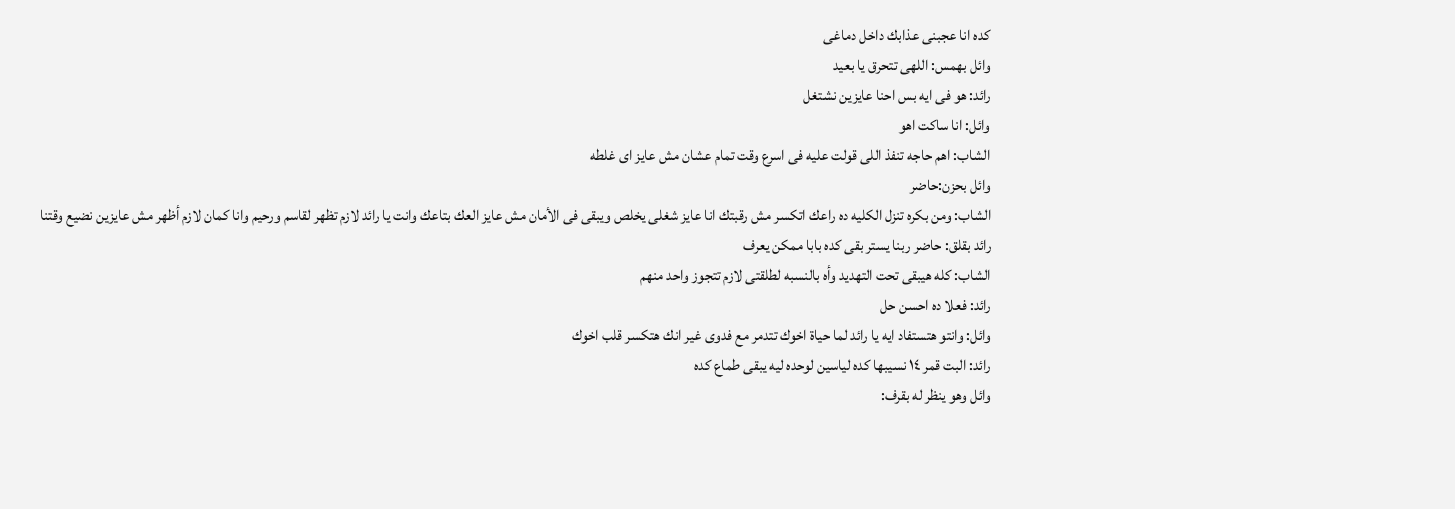كده انا عجبنى عذابك داخل دماغى
وائل بهمس: اللهى تتحرق يا بعيد
رائد: هو فى ايه بس احنا عايزين نشتغل
وائل: انا ساكت اهو
الشاب: اهم حاجه تنفذ اللى قولت عليه فى اسرع وقت تمام عشان مش عايز اى غلطه
وائل بحزن:حاضر
الشاب: ومن بكره تنزل الكليه ده راعك اتكسر مش رقبتك انا عايز شغلى يخلص ويبقى فى الأمان مش عايز العك بتاعك وانت يا رائد لازم تظهر لقاسم ورحيم وانا كمان لازم أظهر مش عايزين نضيع وقتنا
رائد بقلق: حاضر ربنا يستر بقى كده بابا ممكن يعرف
الشاب: كله هيبقى تحت التهديد وأه بالنسبه لطلقتى لازم تتجوز واحد منهم
رائد: فعلا ده احسن حل
وائل: وانتو هتستفاد ايه يا رائد لما حياة اخوك تتدمر مع فدوى غير انك هتكسر قلب اخوك
رائد: البت قمر ١٤ نسيبها كده لياسين لوحده ليه يبقى طماع كده
وائل وهو ينظر له بقرف: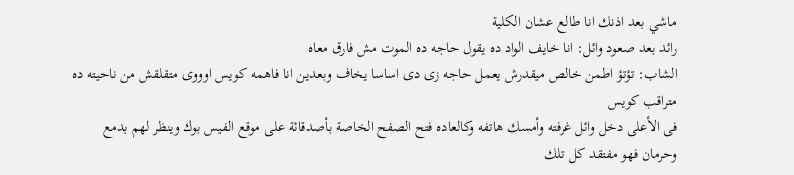ماشي بعد اذنك انا طالع عشان الكلية
رائد بعد صعود وائل: انا خايف الواد ده يقول حاجه ده الموت مش فارق معاه
الشاب: تؤتؤ اطمن خالص ميقدرش يعمل حاجه زى دى اساسا يخاف وبعدين انا فاهمه كويس اوووى متقلقش من ناحيته ده متراقب كويس
فى الأعلى دخل وائل غرفته وأمسك هاتفه وكالعاده فتح الصفح الخاصة بأصدقائة على موقع الفيس بوك وينظر لهم بدمع وحرمان فهو مفتقد كل تلك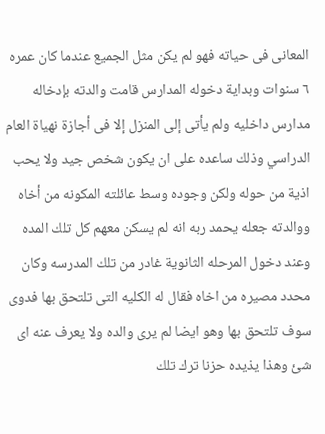المعانى فى حياته فهو لم يكن مثل الجميع عندما كان عمره ٦ سنوات وبداية دخوله المدارس قامت والدته بإدخاله مدارس داخليه ولم يأتى إلى المنزل إلا فى أجازة نهياة العام الدراسي وذلك ساعده على ان يكون شخص جيد ولا يحب اذية من حوله ولكن وجوده وسط عائلته المكونه من أخاه ووالدته جعله يحمد ربه انه لم يسكن معهم كل تلك المده وعند دخول المرحله الثانوية غادر من تلك المدرسه وكان محدد مصيره من اخاه فقال له الكليه التى تلتحق بها فدوى سوف تلتحق بها وهو ايضا لم يرى والده ولا يعرف عنه اى شئ وهذا يذيده حزنا ترك تلك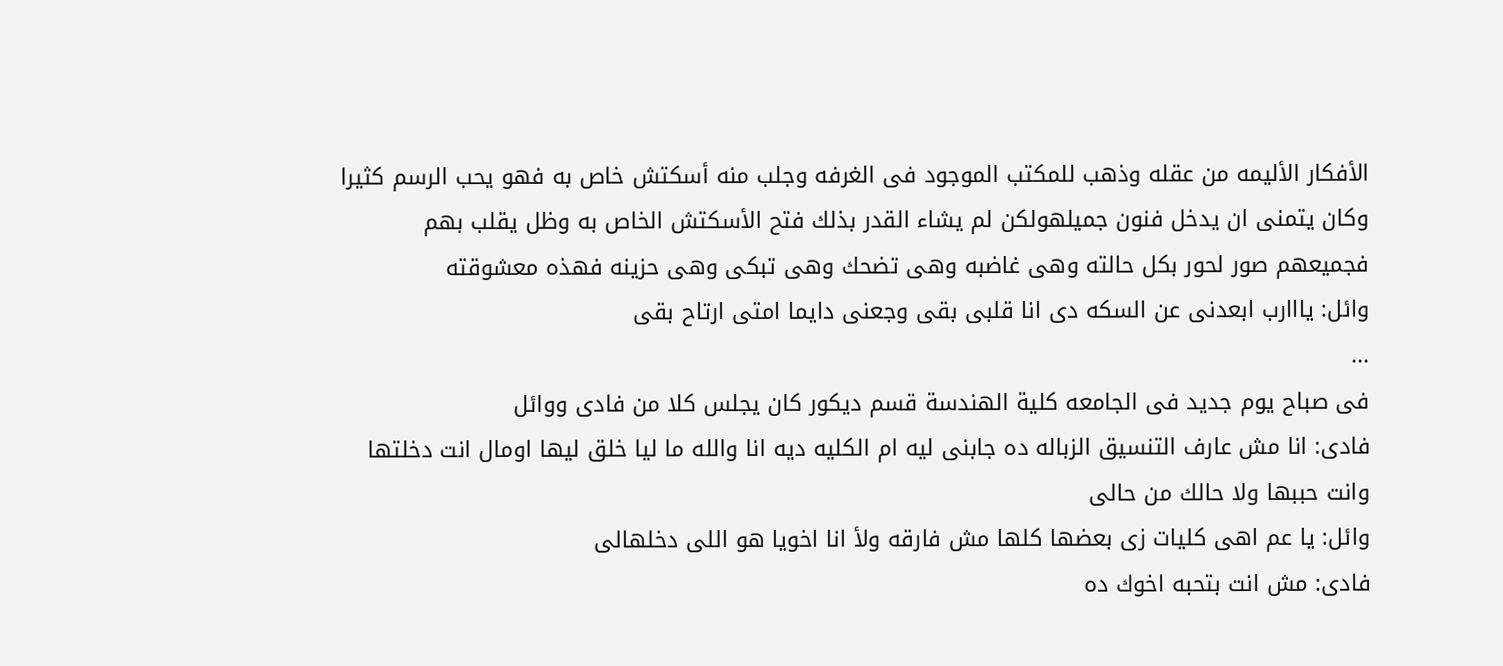الأفكار الأليمه من عقله وذهب للمكتب الموجود فى الغرفه وجلب منه أسكتش خاص به فهو يحب الرسم كثيرا وكان يتمنى ان يدخل فنون جميلهولكن لم يشاء القدر بذلك فتح الأسكتش الخاص به وظل يقلب بهم فجميعهم صور لحور بكل حالته وهى غاضبه وهى تضحك وهى تبكى وهى حزينه فهذه معشوقته
وائل: يااارب ابعدنى عن السكه دى انا قلبى بقى وجعنى دايما امتى ارتاح بقى
...
فى صباح يوم جديد فى الجامعه كلية الهندسة قسم ديكور كان يجلس كلا من فادى ووائل
فادى: انا مش عارف التنسيق الزباله ده جابنى ليه ام الكليه ديه انا والله ما ليا خلق ليها اومال انت دخلتها وانت حببها ولا حالك من حالى
وائل: يا عم اهى كليات زى بعضها كلها مش فارقه ولأ انا اخويا هو اللى دخلهالى
فادى: مش انت بتحبه اخوك ده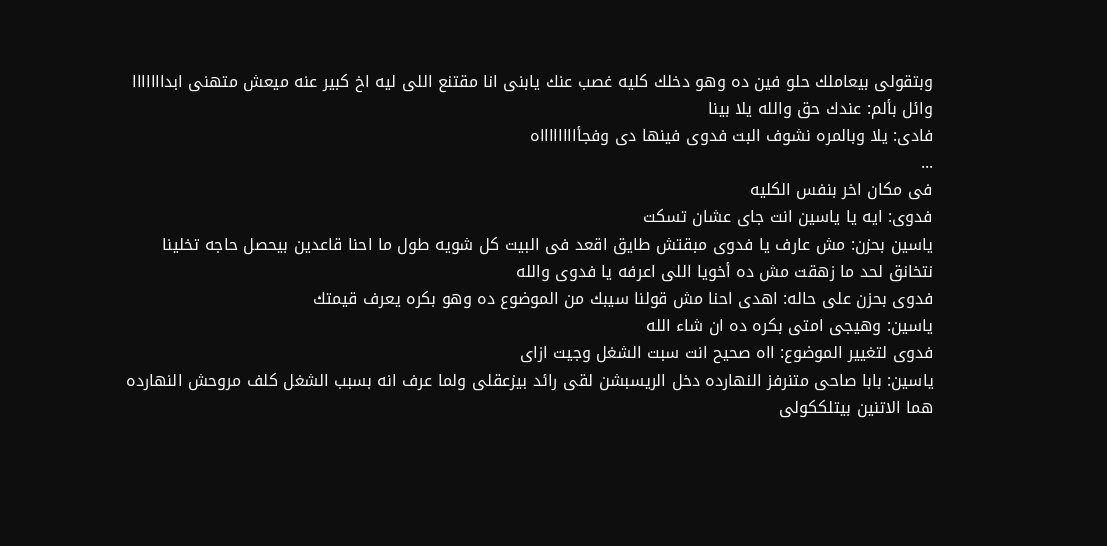وبتقولى بيعاملك حلو فين ده وهو دخلك كليه غصب عنك يابنى انا مقتنع اللى ليه اخ كبير عنه ميعش متهنى ابدااااااا
وائل بألم: عندك حق والله يلا بينا
فادى: يلا وبالمره نشوف البت فدوى فينها دى وفجأااااااااه
...
فى مكان اخر بنفس الكليه
فدوى: ايه يا ياسين انت جاى عشان تسكت
ياسين بحزن: مش عارف يا فدوى مبقتش طايق اقعد فى البيت كل شويه طول ما احنا قاعدين بيحصل حاجه تخلينا نتخانق لحد ما زهقت مش ده أخويا اللى اعرفه يا فدوى والله
فدوى بحزن على حاله: اهدى احنا مش قولنا سيبك من الموضوع ده وهو بكره يعرف قيمتك
ياسين: وهيجى امتى بكره ده ان شاء الله
فدوى لتغيير الموضوع: ااه صحيح انت سبت الشغل وجيت ازاى
ياسين: بابا صاحى متنرفز النهارده دخل الريسبشن لقى رائد بيزعقلى ولما عرف انه بسبب الشغل كلف مروحش النهارده هما الاتنين بيتلككولى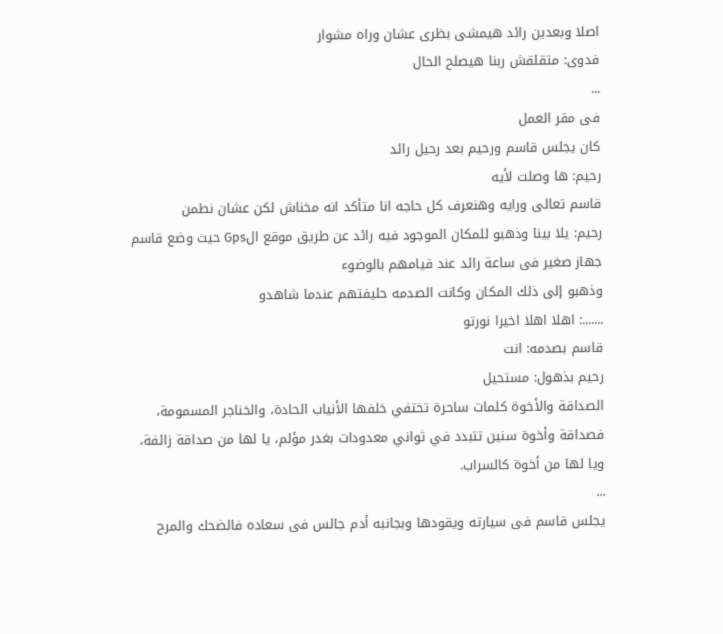اصلا وبعدين رائد هيمشى بظرى عشان وراه مشوار
فدوى: متقلقش ربنا هيصلح الحال
...
فى مقر العمل
كان يجلس قاسم ورحيم بعد رحيل رائد
رحيم: ها وصلت لأيه
قاسم تعالى ورايه وهنعرف كل حاجه انا متأكد انه مخناش لكن عشان نطمن
رحيم: يلا بينا وذهبو للمكان الموجود فيه رائد عن طريق موقع الGps حيث وضع قاسم جهاز صغير فى ساعة رائد عند قيامهم بالوضوء
وذهبو إلى ذلك المكان وكانت الصدمه حليفتهم عندما شاهدو
.......: اهلا اهلا اخيرا نورتو
قاسم بصدمه: انت
رحيم بذهول: مستحيل
الصداقة والأخوة كلمات ساحرة تختفي خلفها الأنياب الحادة، والخناجر المسمومة، فصداقة وأخوة سنين تتبدد في ثواني معدودات بغدر مؤلم، يا لها من صداقة زائفة، ويا لها من أخوة كالسراب.
...
يجلس قاسم فى سيارته ويقودها وبجانبه أدم جالس فى سعاده فالضحك والمرح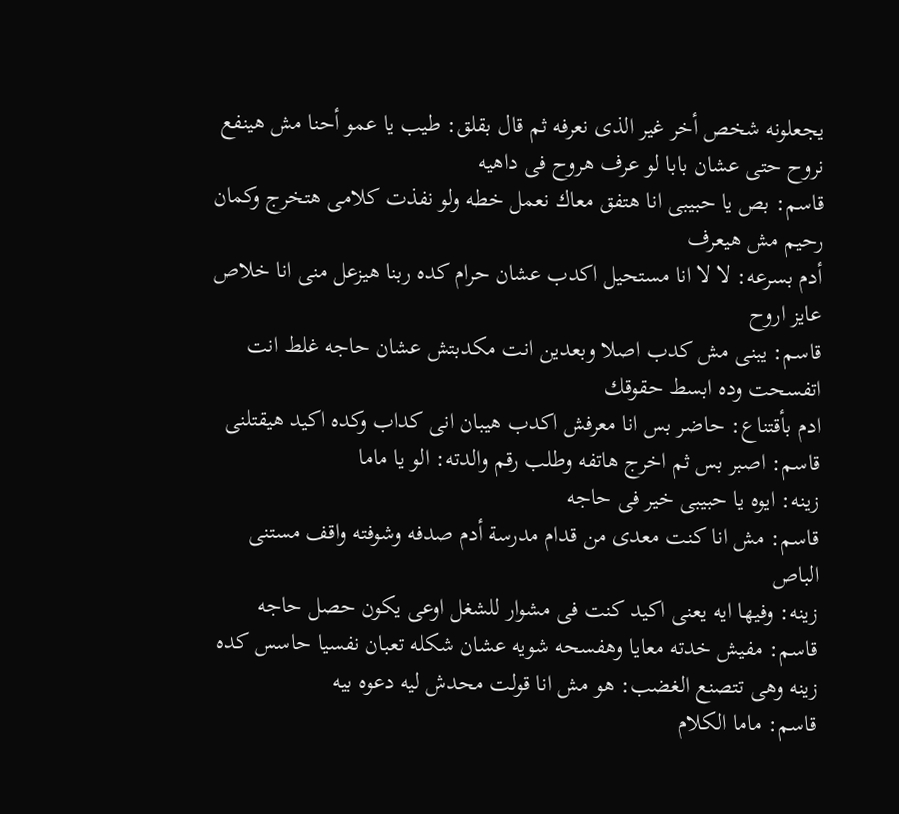يجعلونه شخص أخر غير الذى نعرفه ثم قال بقلق: طيب يا عمو أحنا مش هينفع نروح حتى عشان بابا لو عرف هروح فى داهيه
قاسم: بص يا حبيبى انا هتفق معاك نعمل خطه ولو نفذت كلامى هتخرج وكمان رحيم مش هيعرف
أدم بسرعه: لا لا انا مستحيل اكدب عشان حرام كده ربنا هيزعل منى انا خلاص عايز اروح
قاسم: يبنى مش كدب اصلا وبعدين انت مكدبتش عشان حاجه غلط انت اتفسحت وده ابسط حقوقك
ادم بأقتناع: حاضر بس انا معرفش اكدب هيبان انى كداب وكده اكيد هيقتلنى
قاسم: اصبر بس ثم اخرج هاتفه وطلب رقم والدته: الو يا ماما
زينه: ايوه يا حبيبى خير فى حاجه
قاسم: مش انا كنت معدى من قدام مدرسة أدم صدفه وشوفته واقف مستنى الباص
زينه: وفيها ايه يعنى اكيد كنت فى مشوار للشغل اوعى يكون حصل حاجه
قاسم: مفيش خدته معايا وهفسحه شويه عشان شكله تعبان نفسيا حاسس كده
زينه وهى تتصنع الغضب: هو مش انا قولت محدش ليه دعوه بيه
قاسم: ماما الكلام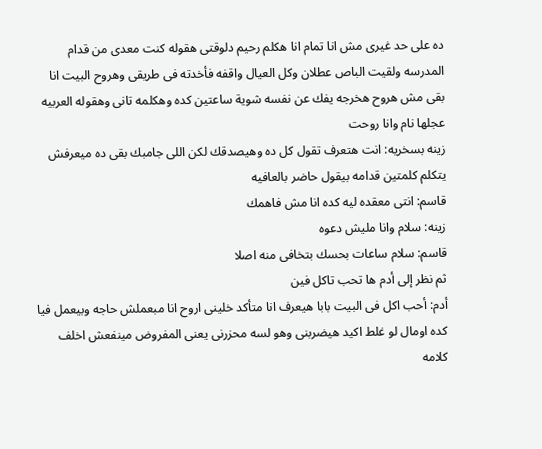ده على حد غيرى مش انا تمام انا هكلم رحيم دلوقتى هقوله كنت معدى من قدام المدرسه ولقيت الباص عطلان وكل العيال واقفه فأخدته فى طريقى وهروح البيت انا بقى مش هروح هخرجه يفك عن نفسه شوية ساعتين كده وهكلمه تانى وهقوله العربيه عجلها نام وانا روحت
زينه بسخريه: انت هتعرف تقول كل ده وهيصدقك لكن اللى جامبك بقى ده ميعرفش يتكلم كلمتين قدامه بيقول حاضر بالعافيه
قاسم: انتى معقده ليه كده انا مش فاهمك
زينه: سلام وانا مليش دعوه
قاسم: سلام ساعات بحسك بتخافى منه اصلا
ثم نظر إلى أدم ها تحب تاكل فين
أدم: أحب اكل فى البيت بابا هيعرف انا متأكد خلينى اروح انا مبعملش حاجه وبيعمل فيا كده اومال لو غلط اكيد هيضربنى وهو لسه محزرنى يعنى المفروض مينفعش اخلف كلامه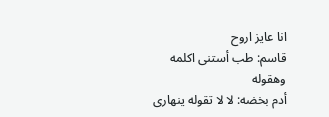انا عايز اروح
قاسم: طب أستنى اكلمه وهقوله
أدم بخضه: لا لا تقوله ينهارى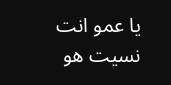يا عمو انت نسيت هو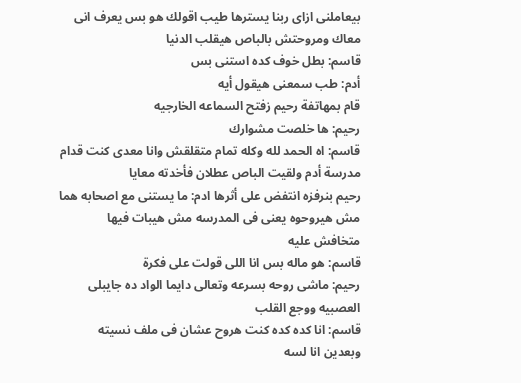بيعاملنى ازاى ربنا يسترها طيب اقولك هو بس يعرف انى معاك ومروحتش بالباص هيقلب الدنيا
قاسم: بطل خوف كده استنى بس
أدم: طب سمعنى هيقول أيه
قام بمهاتفة رحيم زفتح السماعه الخارجيه
رحيم: ها خلصت مشوارك
قاسم: اه الحمد لله وكله تمام متقلقش وانا معدى كنت قدام مدرسة أدم ولقيت الباص عطلان فأخدته معايا
رحيم بنرفزه انتفض على أثرها ادم: ما يستنى مع اصحابه هما مش هيروحوه يعنى فى المدرسه مش هيبات فيها متخافش عليه
قاسم: هو ماله بس انا اللى قولت على فكرة
رحيم: ماشى روحه بسرعه وتعالى دايما الواد ده جايبلى العصبيه ووجع القلب
قاسم: انا كده كده كنت هروح عشان فى ملف نسيته وبعدين انا لسه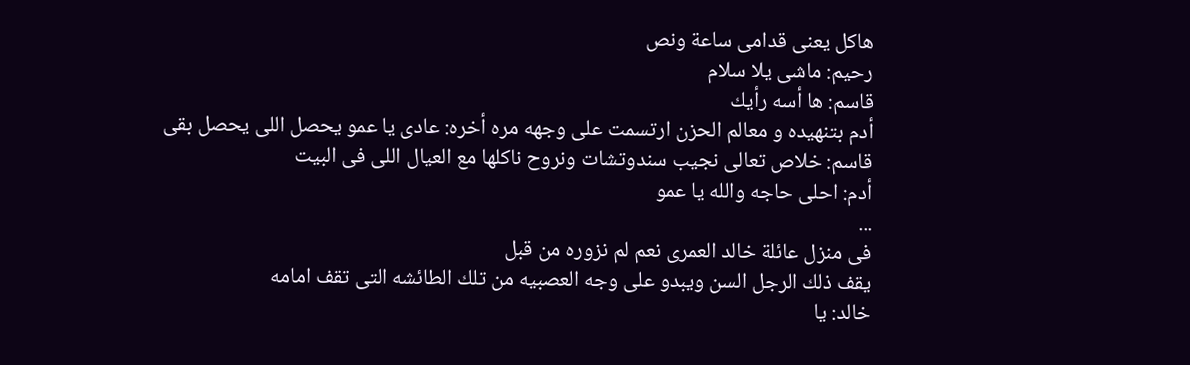هاكل يعنى قدامى ساعة ونص
رحيم: ماشى يلا سلام
قاسم: ها أسه رأيك
أدم بتنهيده و معالم الحزن ارتسمت على وجهه مره أخره: عادى يا عمو يحصل اللى يحصل بقى
قاسم: خلاص تعالى نجيب سندوتشات ونروح ناكلها مع العيال اللى فى البيت
أدم: احلى حاجه والله يا عمو
...
فى منزل عائلة خالد العمرى نعم لم نزوره من قبل
يقف ذلك الرجل السن ويبدو على وجه العصبيه من تلك الطائشه التى تقف امامه
خالد: يا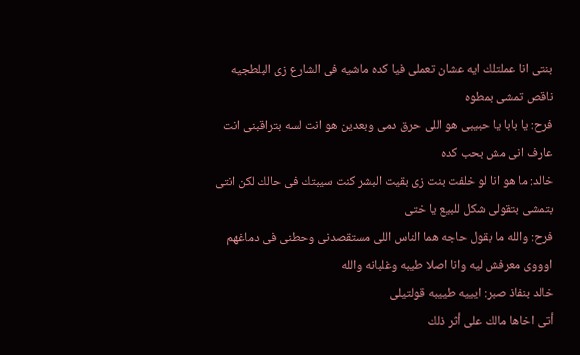بنتى انا عملتلك ايه عشان تعملى فيا كده ماشيه فى الشارع زى البلطجيه ناقص تمشى بمطوه
فرح: يا بابا يا حبيبى هو اللى حرق دمى وبعدين هو انت لسه بتراقبنى انت عارف انى مش بحب كده
خالد: ما هو انا لو خلفت بنت زى بقيت البشر كنت سيبتك فى حالك لكن انتى بتمشى بتقولى شكل للبيع يا ختى
فرح: والله ما بقول حاجه هما الناس اللى مستقصدنى وحطنى فى دماغهم اوووى معرفش ليه وانا اصلا طيبه وغلبانه والله
خالد بنفاذ صبر: ايييه طييبه قولتيلى
أتى اخاها مالك على أثر ذلك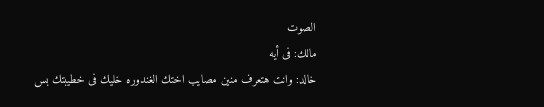الصوت
مالك: فى أيه
خالد: وانت هتعرف منين مصايب اختك الغندوره خليك فى خطيبتك بس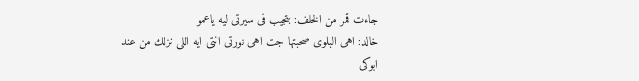جاءت قمر من الخلف: بتجيب فى سيرتى ليه ياعمو
خالد: اهى البلوى صحبتها جت اهى نورتى انتى ايه اللى نزلك من عند ابوكى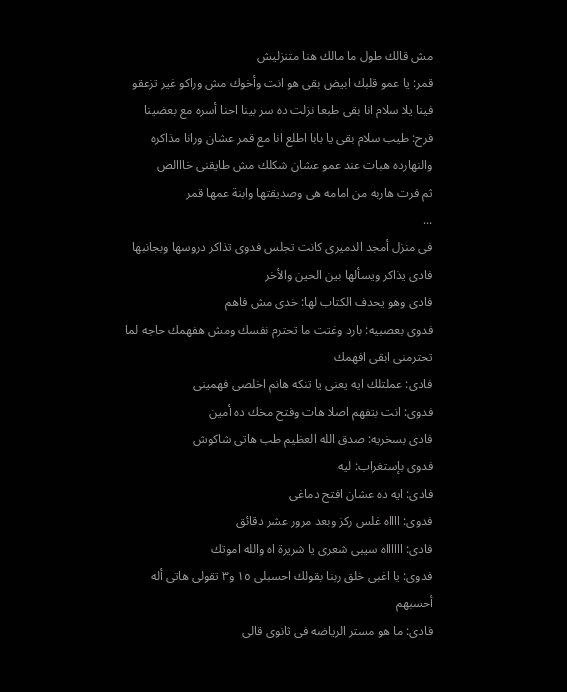مش قالك طول ما مالك هنا متنزليش
قمر: يا عمو قلبك ابيض بقى هو انت وأخوك مش وراكو غير تزعقو فينا يلا سلام انا بقى طبعا نزلت ده سر بينا احنا أسره مع بعضينا
فرح: طيب سلام بقى يا بابا اطلع انا مع قمر عشان ورانا مذاكره والنهارده هبات عند عمو عشان شكلك مش طايقنى خااالص
ثم فرت هاربه من امامه هى وصديقتها وابنة عمها قمر
...
فى منزل أمجد الدميرى كانت تجلس فدوى تذاكر دروسها وبجانبها فادى يذاكر ويسألها بين الحين والأخر
فادى وهو يحدف الكتاب لها: خدى مش فاهم
فدوى بعصبيه: بارد وغتت ما تحترم نفسك ومش هفهمك حاجه لما تحترمنى ابقى افهمك
فادى: عملتلك ايه يعنى يا تنكه هانم اخلصى فهمينى
فدوى: انت بتفهم اصلا هات وفتح مخك ده أمين
فادى بسخريه: صدق الله العظيم طب هاتى شاكوش
فدوى بإستغراب: ليه
فادى: ايه ده عشان افتح دماغى
فدوى: ااااه غلس ركز وبعد مرور عشر دقائق
فادى: ااااااه سيبى شعرى يا شريرة اه والله اموتك
فدوى: يا اغبى خلق ربنا بقولك احسبلى ١٥ و٣ تقولى هاتى أله أحسبهم
فادى: ما هو مستر الرياضه فى ثانوى قالى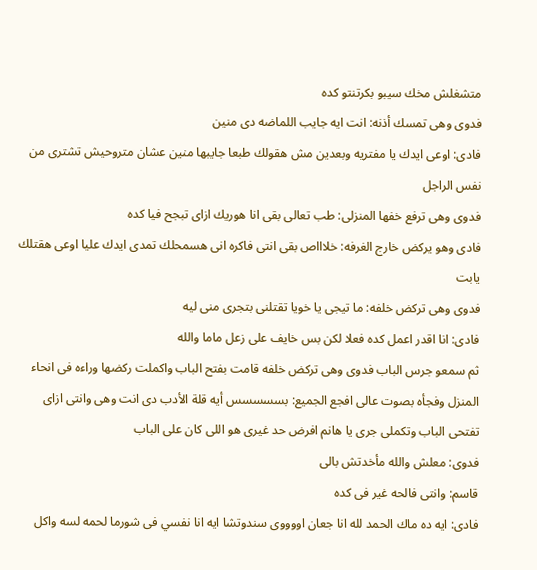متشغلش مخك سيبو بكرتنتو كده
فدوى وهى تمسك أذنه: انت ايه جايب اللماضه دى منين
فادى: اوعى ايدك يا مفتريه وبعدين مش هقولك طبعا جايبها منين عشان متروحيش تشترى من نفس الراجل
فدوى وهى ترفع خفها المنزلى: طب تعالى بقى انا هوريك ازاى تبجح فيا كده
فادى وهو يركض خارج الغرفه: خلاااص بقى انتى فاكره انى هسمحلك تمدى ايدك عليا اوعى هقتلك يابت
فدوى وهى تركض خلفه: ما تيجى يا خويا تقتلنى بتجرى منى ليه
فادى: انا اقدر اعمل كده فعلا لكن بس خايف على زعل ماما والله
ثم سمعو جرس الباب فدوى وهى تركض خلفه قامت بفتح الباب واكملت ركضها وراءه فى انحاء المنزل وفجأه بصوت عالى افجع الجميع: بسسسسس أيه قلة الأدب دى انت وهى وانتى ازاى تفتحى الباب وتكملى جرى يا هانم افرض حد غيرى هو اللى كان على الباب
فدوى: معلش والله مأخدتش بالى
قاسم: وانتى فالحه غير فى كده
فادى: ايه ده ماك الحمد لله انا جعان اووووى سندوتشا ايه انا نفسي فى شورما لحمه لسه واكل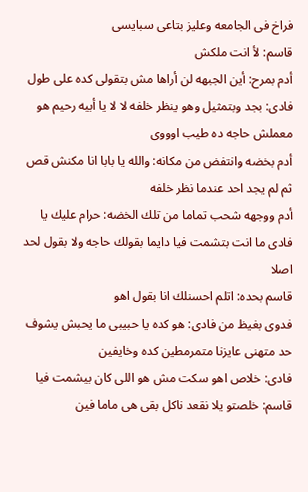فراخ فى الجامعه وعليز بتاعى سبايسى
قاسم: لأ انت ملكش
أدم بمرح: أين الجبهه لن أراها مش بتقولى كده على طول
فادى: بجد وبتمثيل وهو ينظر خلفه لا لا يا أبيه رحيم هو معملش حاجه ده طيب اوووى
أدم بخضه وانتفض من مكانه: والله يا بابا انا مكنش قص ثم لم يجد احد عندما نظر خلفه
أدم ووجهه شحب تماما من تلك الخضه: حرام عليك يا فادى ما انت بتشمت فيا دايما بقولك حاجه ولا بقول لحد اصلا
قاسم بحده: اتلم احسنلك انا بقول اهو
فدوى بغيظ من فادى: هو كده يا حبيبى ما يحبش يشوف حد متهنى عايزنا متمرمطين كده وخايفين
فادى: خلاص اهو سكت مش هو اللى كان بيشمت فيا
قاسم: خلصتو يلا نقعد ناكل بقى هى ماما فين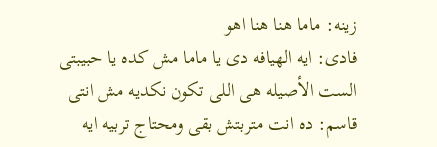زينه: ماما هنا هنا اهو
فادى: ايه الهيافه دى يا ماما مش كده يا حبيبتى الست الأصيله هى اللى تكون نكديه مش انتى
قاسم: ده انت متربتش بقى ومحتاج تربيه ايه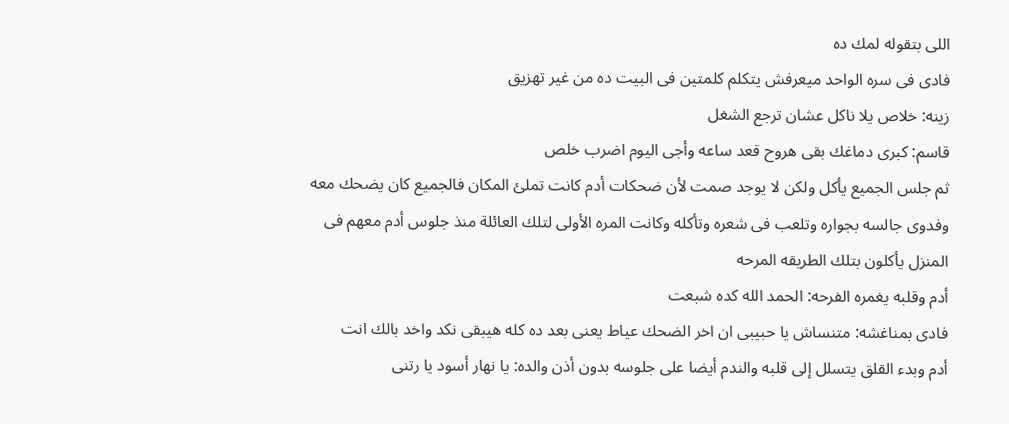اللى بتقوله لمك ده
فادى فى سره الواحد ميعرفش يتكلم كلمتين فى البيت ده من غير تهزيق
زينه: خلاص يلا ناكل عشان ترجع الشغل
قاسم: كبرى دماغك بقى هروح قعد ساعه وأجى اليوم اضرب خلص
ثم جلس الجميع يأكل ولكن لا يوجد صمت لأن ضحكات أدم كانت تملئ المكان فالجميع كان يضحك معه وفدوى جالسه بجواره وتلعب فى شعره وتأكله وكانت المره الأولى لتلك العائلة منذ جلوس أدم معهم فى المنزل يأكلون بتلك الطريقه المرحه
أدم وقلبه يغمره الفرحه: الحمد الله كده شبعت
فادى بمناغشه: متنساش يا حبيبى ان اخر الضحك عياط يعنى بعد ده كله هيبقى نكد واخد بالك انت
أدم وبدء القلق يتسلل إلى قلبه والندم أيضا على جلوسه بدون أذن والده: يا نهار أسود يا رتنى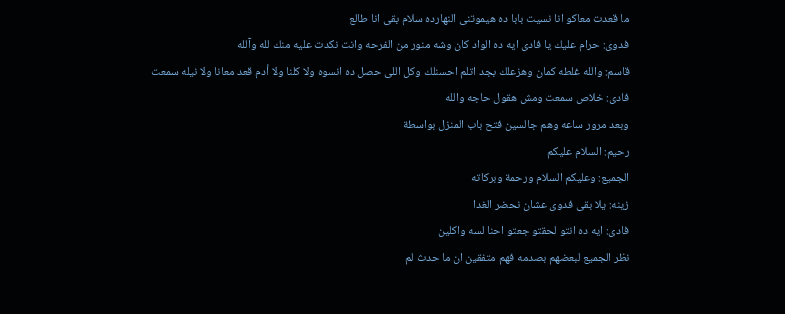ما قعدت معاكو انا نسيت بابا ده هيموتنى النهارده سلام بقى انا طالع
فدوى: حرام عليك يا فادى ايه ده الواد كان وشه منور من الفرحه وانت نكدت عليه منك لله وآلله
قاسم: والله غلطه كمان وهزعلك بجد اتلم احسنلك وكل اللى حصل ده انسوه ولا كلنا ولا أدم قعد معانا ولا نيله سمعت
فادى: خلاص سمعت ومش هقول حاجه والله
وبعد مرور ساعه وهم جالسين فتح باب المنزل بواسطة
رحيم: السلام عليكم
الجميع: وعليكم السلام ورحمة وبركاته
زينه: يلا بقى فدوى عشان نحضر الغدا
فادى: ايه ده انتو لحقتو جعتو احنا لسه واكلين
نظر الجميع لبعضهم بصدمه فهم متفقين ان ما حدث لم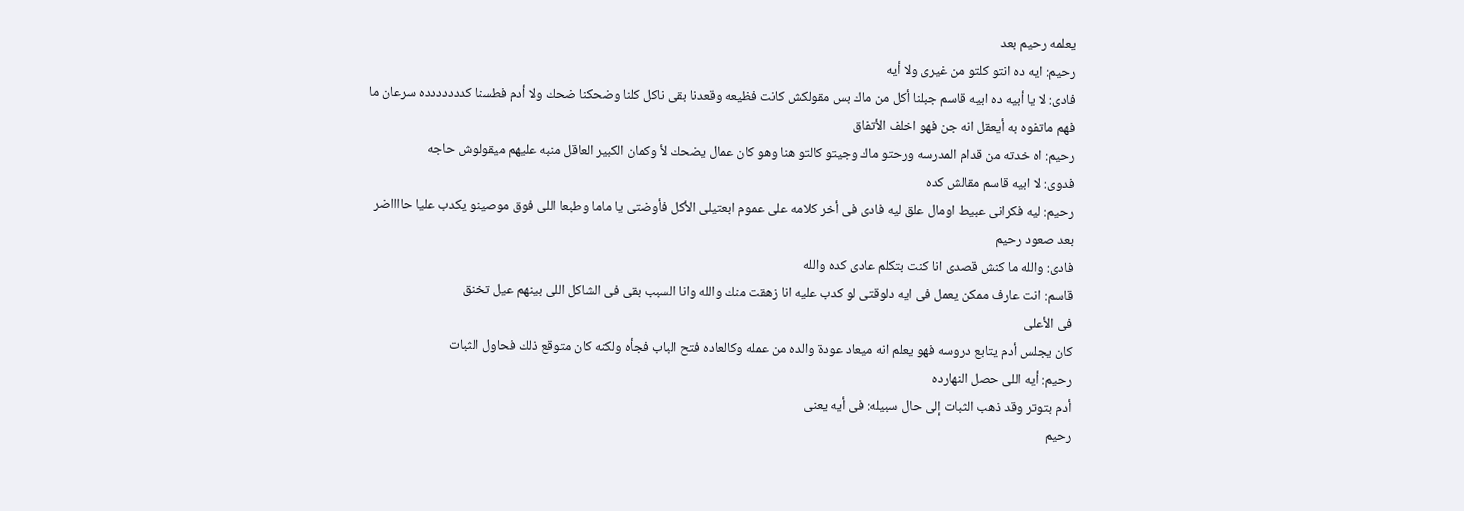يعلمه رحيم بعد
رحيم: ايه ده انتو كلتو من غيرى ولا أيه
فادى: لا يا أبيه ده ابيه قاسم جبلنا أكل من ماك بس مقولكش كانت فظيعه وقعدنا بقى ناكل كلنا وضحكنا ضحك ولا أدم فطسنا كددددددده سرعان ما فهم ماتفوه به أيعقل انه جن فهو اخلف الأتفاق
رحيم: اه خدته من قدام المدرسه ورحتو ماك وجيتو كالتو هنا وهو كان عمال يضحك لأ وكمان الكبير العاقل منبه عليهم ميقولوش حاجه
فدوى: لا ابيه قاسم مقالش كده
رحيم: ليه فكرانى عبيط اومال علق ليه فادى فى أخر كلامه على عموم ابعتيلى الأكل فأوضتى يا ماما وطبعا اللى فوق موصينو يكدب عليا حااااضر
بعد صعود رحيم
فادى: والله ما كنش قصدى انا كنت بتكلم عادى كده والله
قاسم: انت عارف ممكن يعمل فى ايه دلوقتى لو كدب عليه انا زهقت منك والله وانا السبب بقى فى الشاكل اللى بينهم عيل تخنق
فى الأعلى
كان يجلس أدم يتابع دروسه فهو يعلم انه ميعاد عودة والده من عمله وكالعاده فتح الباب فجأه ولكنه كان متوقع ذلك فحاول الثبات
رحيم: أيه اللى حصل النهارده
أدم بتوتر وقد ذهب الثبات إلى حال سبيله: فى أيه يعنى
رحيم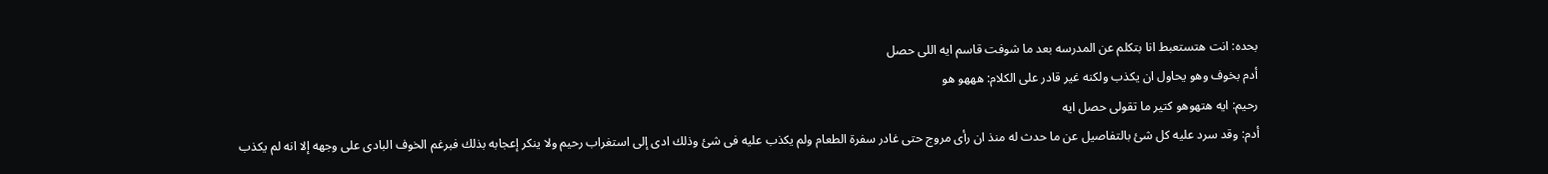بحده: انت هتستعبط انا بتكلم عن المدرسه بعد ما شوفت قاسم ايه اللى حصل
أدم بخوف وهو يحاول ان يكذب ولكنه غير قادر على الكلام: هههو هو
رحيم: ايه هتهوهو كتير ما تقولى حصل ايه
أدم: وقد سرد عليه كل شئ بالتفاصيل عن ما حدث له منذ ان رأى مروج حتى غادر سفرة الطعام ولم يكذب عليه فى شئ وذلك ادى إلى استغراب رحيم ولا ينكر إعجابه بذلك فبرغم الخوف البادى على وجهه إلا انه لم يكذب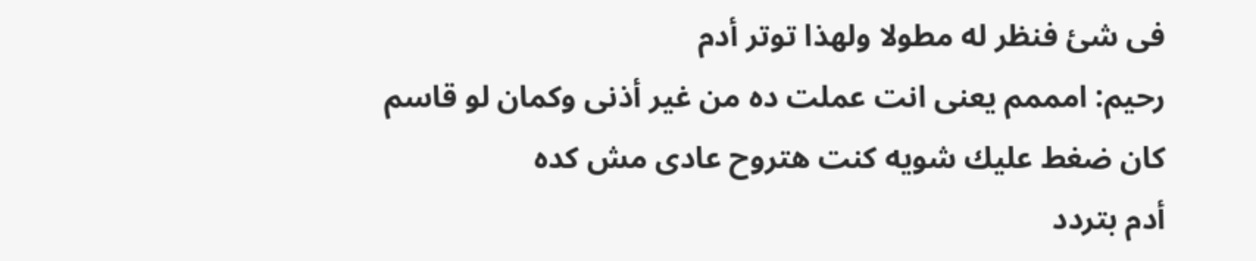فى شئ فنظر له مطولا ولهذا توتر أدم
رحيم: امممم يعنى انت عملت ده من غير أذنى وكمان لو قاسم كان ضغط عليك شويه كنت هتروح عادى مش كده
أدم بتردد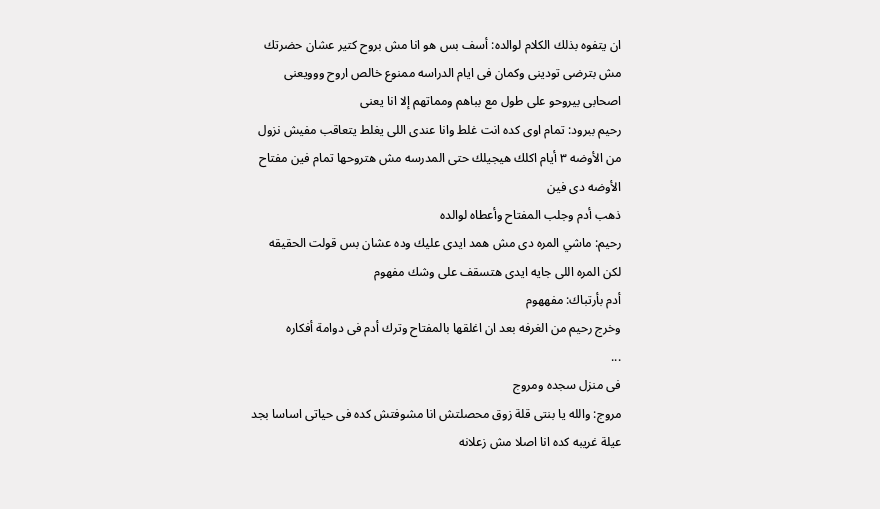ان يتفوه بذلك الكلام لوالده: أسف بس هو انا مش بروح كتير عشان حضرتك مش بترضى تودينى وكمان فى ايام الدراسه ممنوع خالص اروح ووويعنى اصحابى بيروحو على طول مع بباهم ومماتهم إلا انا يعنى
رحيم ببرود: تمام اوى كده انت غلط وانا عندى اللى يغلط يتعاقب مفيش نزول من الأوضه ٣ أيام اكلك هيجيلك حتى المدرسه مش هتروحها تمام فين مفتاح الأوضه دى فين
ذهب أدم وجلب المفتاح وأعطاه لوالده
رحيم: ماشي المره دى مش همد ايدى عليك وده عشان بس قولت الحقيقه لكن المره اللى جايه ايدى هتسقف على وشك مفهوم
أدم بأرتباك: مفههوم
وخرج رحيم من الغرفه بعد ان اغلقها بالمفتاح وترك أدم فى دوامة أفكاره
...
فى منزل سجده ومروج
مروج: والله يا بنتى قلة زوق محصلتش انا مشوفتش كده فى حياتى اساسا بجد عيلة غريبه كده انا اصلا مش زعلانه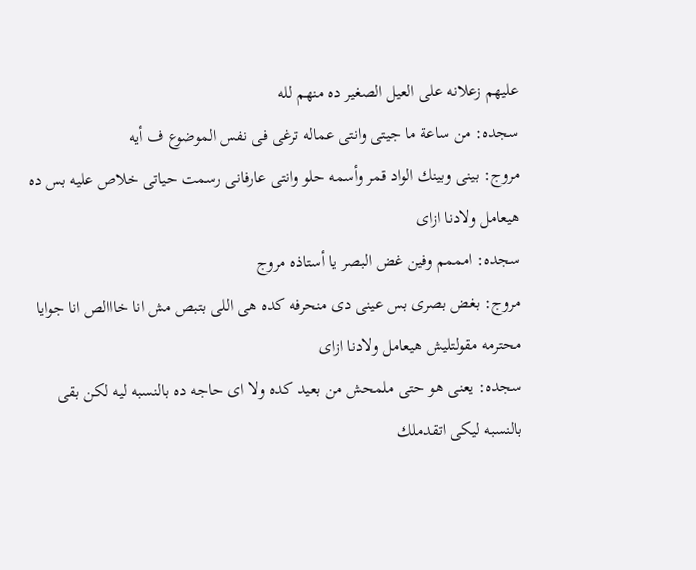عليهم زعلانه على العيل الصغير ده منهم لله
سجده: من ساعة ما جيتى وانتى عماله ترغى فى نفس الموضوع ف أيه
مروج: بينى وبينك الواد قمر وأسمه حلو وانتى عارفانى رسمت حياتى خلاص عليه بس ده هيعامل ولادنا ازاى
سجده: امممم وفين غض البصر يا أستاذه مروج
مروج: بغض بصرى بس عينى دى منحرفه كده هى اللى بتبص مش انا خااالص انا جوايا محترمه مقولتليش هيعامل ولادنا ازاى
سجده: يعنى هو حتى ملمحش من بعيد كده ولا اى حاجه ده بالنسبه ليه لكن بقى بالنسبه ليكى اتقدملك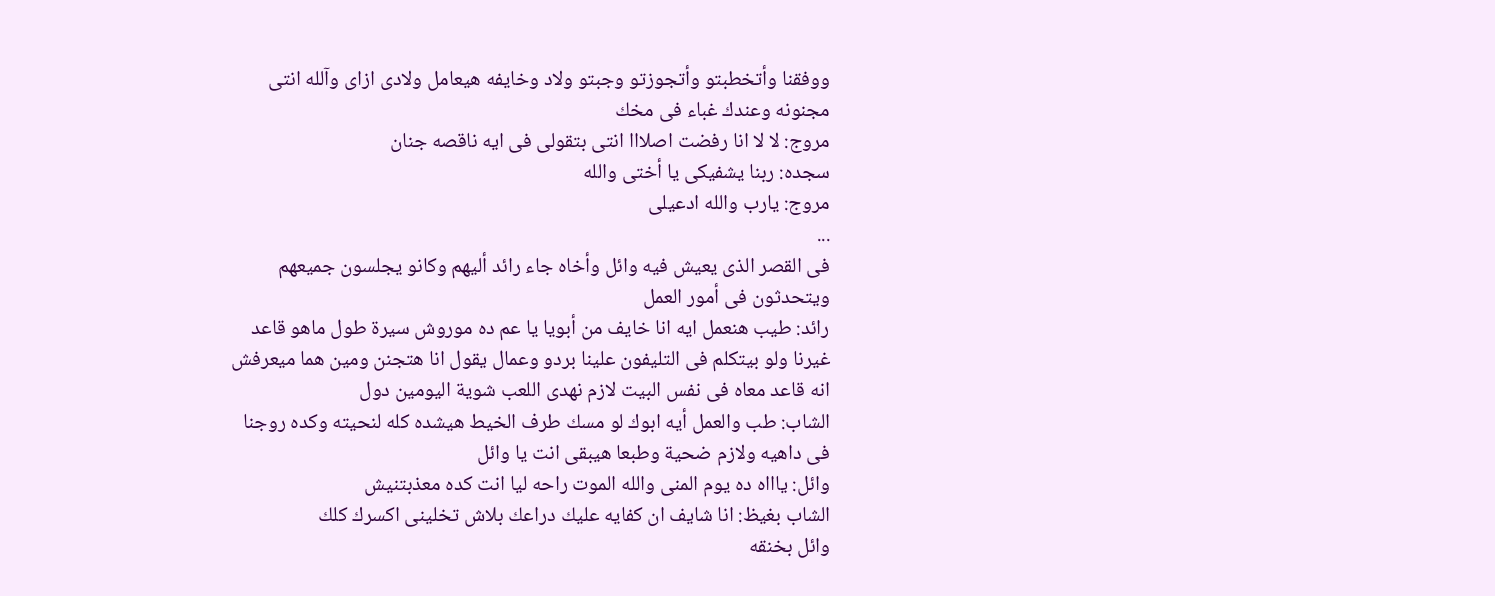ووفقنا وأتخطبتو وأتجوزتو وجبتو ولاد وخايفه هيعامل ولادى ازاى وآلله انتى مجنونه وعندك غباء فى مخك
مروج: لا لا انا رفضت اصلااا انتى بتقولى فى ايه ناقصه جنان
سجده: ربنا يشفيكى يا أختى والله
مروج: يارب والله ادعيلى
...
فى القصر الذى يعيش فيه وائل وأخاه جاء رائد أليهم وكانو يجلسون جميعهم ويتحدثون فى أمور العمل
رائد: طيب هنعمل ايه انا خايف من أبويا يا عم ده موروش سيرة طول ماهو قاعد غيرنا ولو بيتكلم فى التليفون علينا بردو وعمال يقول انا هتجنن ومين هما ميعرفش انه قاعد معاه فى نفس البيت لازم نهدى اللعب شوية اليومين دول
الشاب: طب والعمل أيه ابوك لو مسك طرف الخيط هيشده كله لنحيته وكده روجنا فى داهيه ولازم ضحية وطبعا هيبقى انت يا وائل
وائل: ياااه ده يوم المنى والله الموت راحه ليا انت كده معذبتنيش
الشاب بغيظ: انا شايف ان كفايه عليك دراعك بلاش تخلينى اكسرك كلك
وائل بخنقه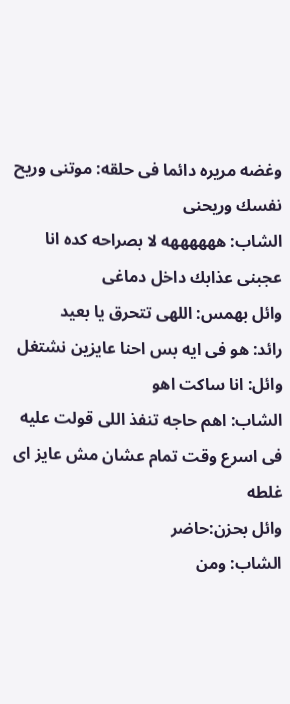وغضه مريره دائما فى حلقه: موتنى وريح نفسك وريحنى
الشاب: ههههههه لا بصراحه كده انا عجبنى عذابك داخل دماغى
وائل بهمس: اللهى تتحرق يا بعيد
رائد: هو فى ايه بس احنا عايزين نشتغل
وائل: انا ساكت اهو
الشاب: اهم حاجه تنفذ اللى قولت عليه فى اسرع وقت تمام عشان مش عايز اى غلطه
وائل بحزن:حاضر
الشاب: ومن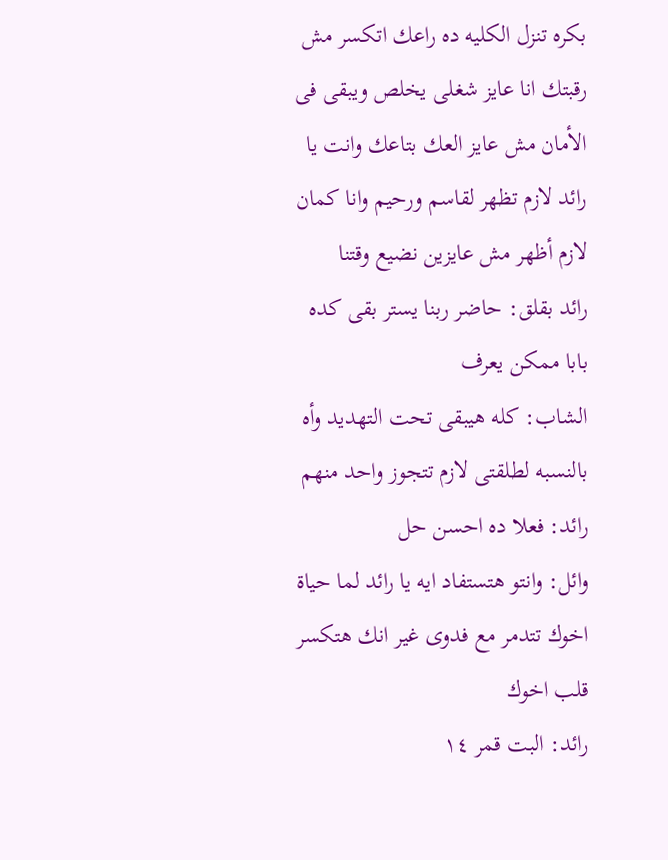بكره تنزل الكليه ده راعك اتكسر مش رقبتك انا عايز شغلى يخلص ويبقى فى الأمان مش عايز العك بتاعك وانت يا رائد لازم تظهر لقاسم ورحيم وانا كمان لازم أظهر مش عايزين نضيع وقتنا
رائد بقلق: حاضر ربنا يستر بقى كده بابا ممكن يعرف
الشاب: كله هيبقى تحت التهديد وأه بالنسبه لطلقتى لازم تتجوز واحد منهم
رائد: فعلا ده احسن حل
وائل: وانتو هتستفاد ايه يا رائد لما حياة اخوك تتدمر مع فدوى غير انك هتكسر قلب اخوك
رائد: البت قمر ١٤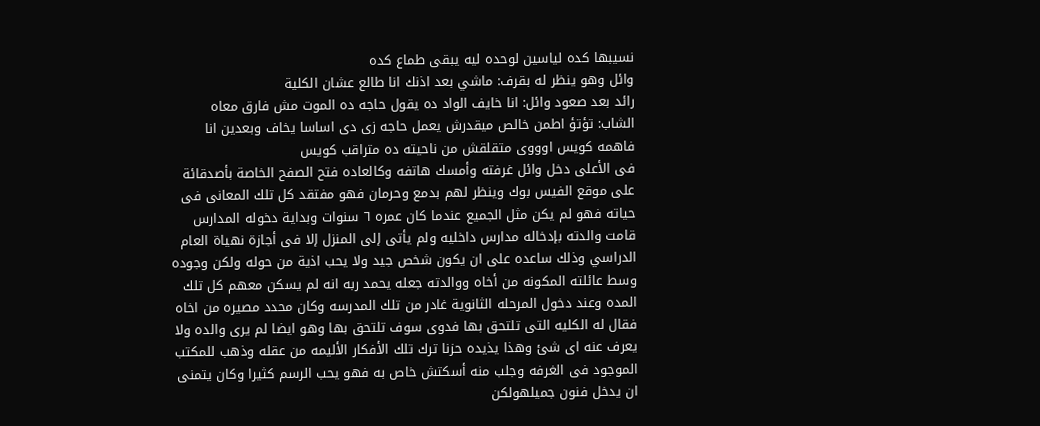نسيبها كده لياسين لوحده ليه يبقى طماع كده
وائل وهو ينظر له بقرف: ماشي بعد اذنك انا طالع عشان الكلية
رائد بعد صعود وائل: انا خايف الواد ده يقول حاجه ده الموت مش فارق معاه
الشاب: تؤتؤ اطمن خالص ميقدرش يعمل حاجه زى دى اساسا يخاف وبعدين انا فاهمه كويس اوووى متقلقش من ناحيته ده متراقب كويس
فى الأعلى دخل وائل غرفته وأمسك هاتفه وكالعاده فتح الصفح الخاصة بأصدقائة على موقع الفيس بوك وينظر لهم بدمع وحرمان فهو مفتقد كل تلك المعانى فى حياته فهو لم يكن مثل الجميع عندما كان عمره ٦ سنوات وبداية دخوله المدارس قامت والدته بإدخاله مدارس داخليه ولم يأتى إلى المنزل إلا فى أجازة نهياة العام الدراسي وذلك ساعده على ان يكون شخص جيد ولا يحب اذية من حوله ولكن وجوده وسط عائلته المكونه من أخاه ووالدته جعله يحمد ربه انه لم يسكن معهم كل تلك المده وعند دخول المرحله الثانوية غادر من تلك المدرسه وكان محدد مصيره من اخاه فقال له الكليه التى تلتحق بها فدوى سوف تلتحق بها وهو ايضا لم يرى والده ولا يعرف عنه اى شئ وهذا يذيده حزنا ترك تلك الأفكار الأليمه من عقله وذهب للمكتب الموجود فى الغرفه وجلب منه أسكتش خاص به فهو يحب الرسم كثيرا وكان يتمنى ان يدخل فنون جميلهولكن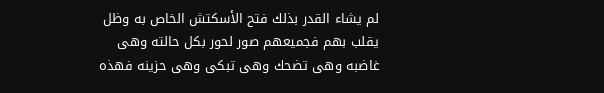لم يشاء القدر بذلك فتح الأسكتش الخاص به وظل يقلب بهم فجميعهم صور لحور بكل حالته وهى غاضبه وهى تضحك وهى تبكى وهى حزينه فهذه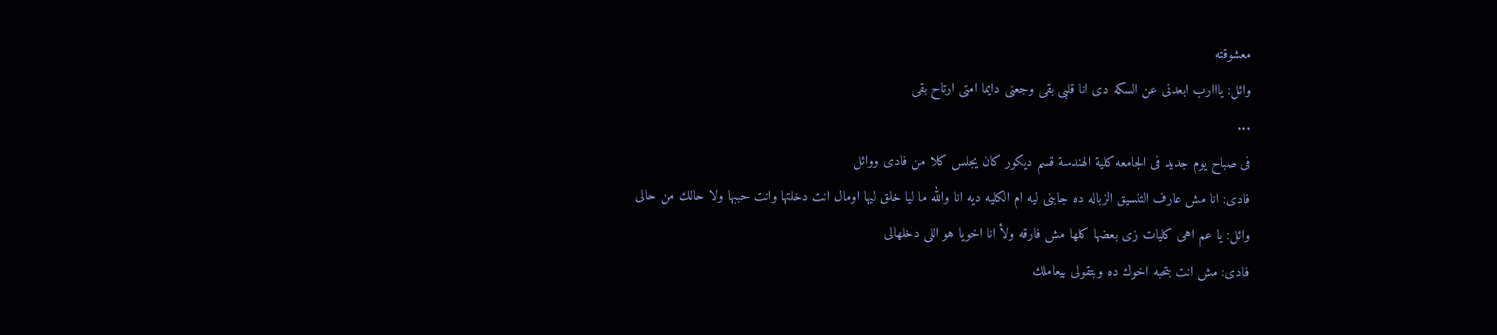معشوقته
وائل: يااارب ابعدنى عن السكه دى انا قلبى بقى وجعنى دايما امتى ارتاح بقى
...
فى صباح يوم جديد فى الجامعه كلية الهندسة قسم ديكور كان يجلس كلا من فادى ووائل
فادى: انا مش عارف التنسيق الزباله ده جابنى ليه ام الكليه ديه انا والله ما ليا خلق ليها اومال انت دخلتها وانت حببها ولا حالك من حالى
وائل: يا عم اهى كليات زى بعضها كلها مش فارقه ولأ انا اخويا هو اللى دخلهالى
فادى: مش انت بتحبه اخوك ده وبتقولى بيعاملك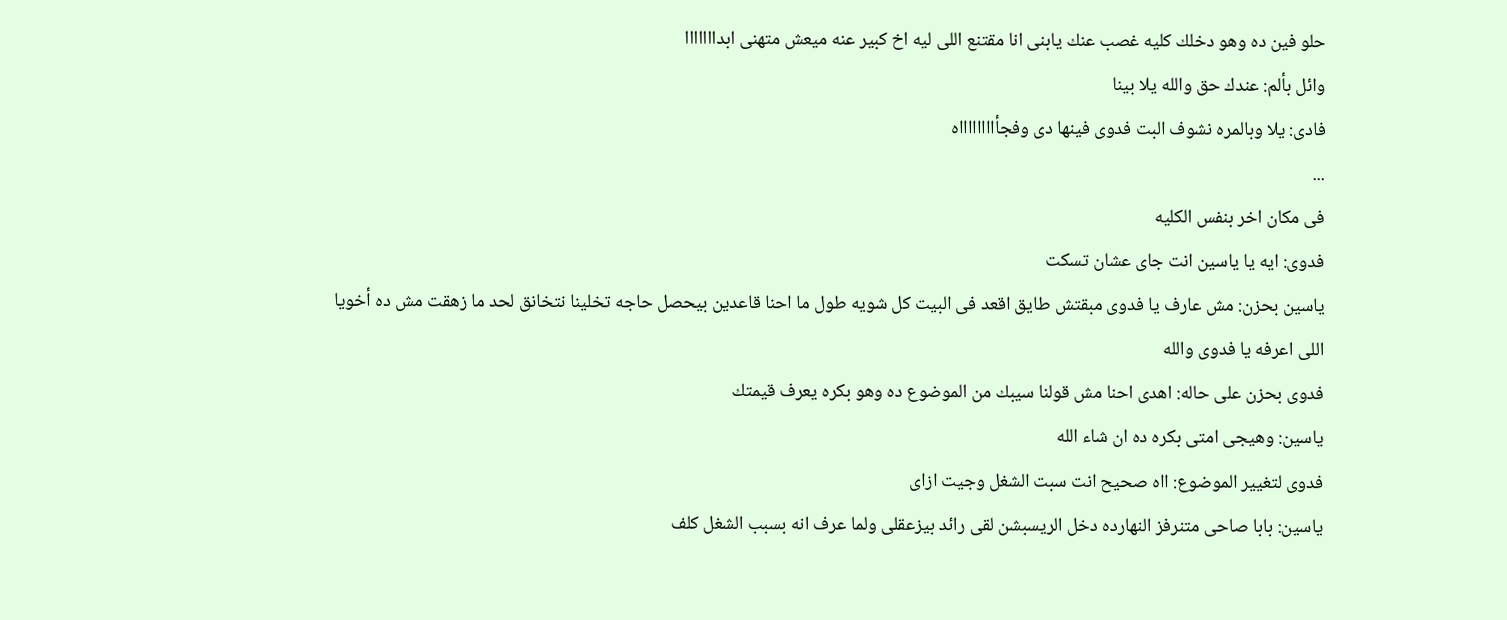حلو فين ده وهو دخلك كليه غصب عنك يابنى انا مقتنع اللى ليه اخ كبير عنه ميعش متهنى ابدااااااا
وائل بألم: عندك حق والله يلا بينا
فادى: يلا وبالمره نشوف البت فدوى فينها دى وفجأااااااااه
...
فى مكان اخر بنفس الكليه
فدوى: ايه يا ياسين انت جاى عشان تسكت
ياسين بحزن: مش عارف يا فدوى مبقتش طايق اقعد فى البيت كل شويه طول ما احنا قاعدين بيحصل حاجه تخلينا نتخانق لحد ما زهقت مش ده أخويا اللى اعرفه يا فدوى والله
فدوى بحزن على حاله: اهدى احنا مش قولنا سيبك من الموضوع ده وهو بكره يعرف قيمتك
ياسين: وهيجى امتى بكره ده ان شاء الله
فدوى لتغيير الموضوع: ااه صحيح انت سبت الشغل وجيت ازاى
ياسين: بابا صاحى متنرفز النهارده دخل الريسبشن لقى رائد بيزعقلى ولما عرف انه بسبب الشغل كلف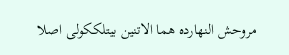مروحش النهارده هما الاتنين بيتلككولى اصلا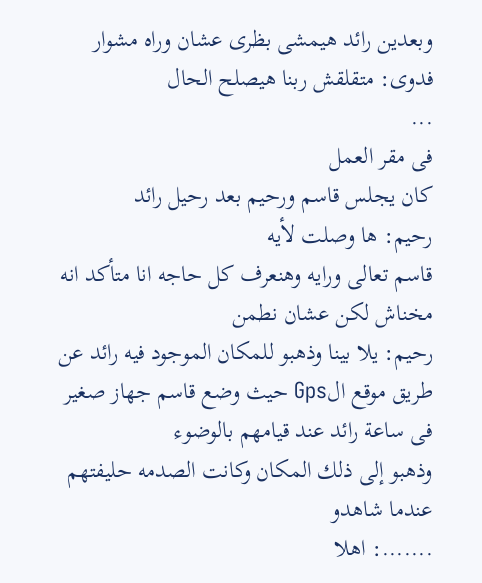وبعدين رائد هيمشى بظرى عشان وراه مشوار
فدوى: متقلقش ربنا هيصلح الحال
...
فى مقر العمل
كان يجلس قاسم ورحيم بعد رحيل رائد
رحيم: ها وصلت لأيه
قاسم تعالى ورايه وهنعرف كل حاجه انا متأكد انه مخناش لكن عشان نطمن
رحيم: يلا بينا وذهبو للمكان الموجود فيه رائد عن طريق موقع الGps حيث وضع قاسم جهاز صغير فى ساعة رائد عند قيامهم بالوضوء
وذهبو إلى ذلك المكان وكانت الصدمه حليفتهم عندما شاهدو
.......: اهلا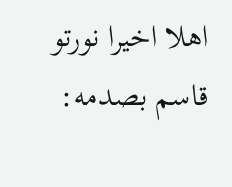اهلا اخيرا نورتو
قاسم بصدمه: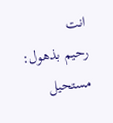انت
رحيم بذهول: مستحيل